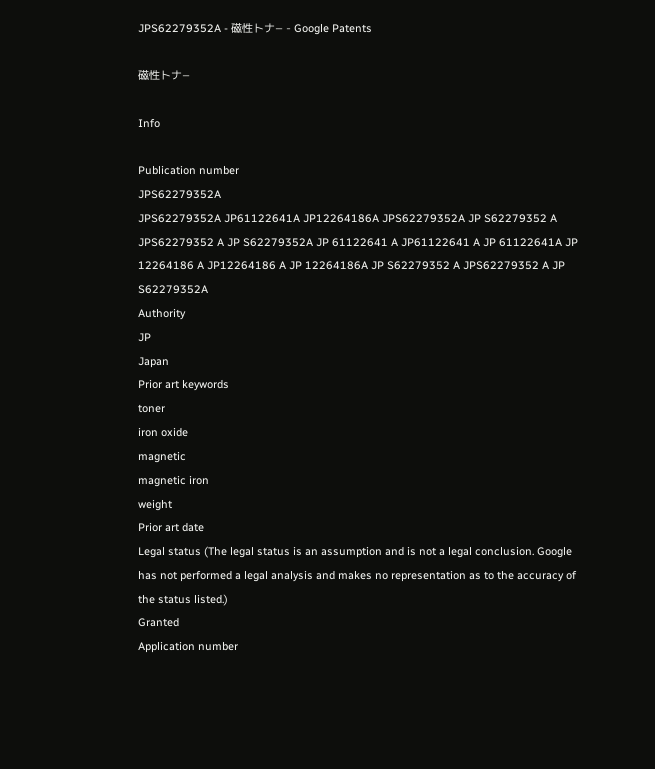JPS62279352A - 磁性トナ− - Google Patents

磁性トナ−

Info

Publication number
JPS62279352A
JPS62279352A JP61122641A JP12264186A JPS62279352A JP S62279352 A JPS62279352 A JP S62279352A JP 61122641 A JP61122641 A JP 61122641A JP 12264186 A JP12264186 A JP 12264186A JP S62279352 A JPS62279352 A JP S62279352A
Authority
JP
Japan
Prior art keywords
toner
iron oxide
magnetic
magnetic iron
weight
Prior art date
Legal status (The legal status is an assumption and is not a legal conclusion. Google has not performed a legal analysis and makes no representation as to the accuracy of the status listed.)
Granted
Application number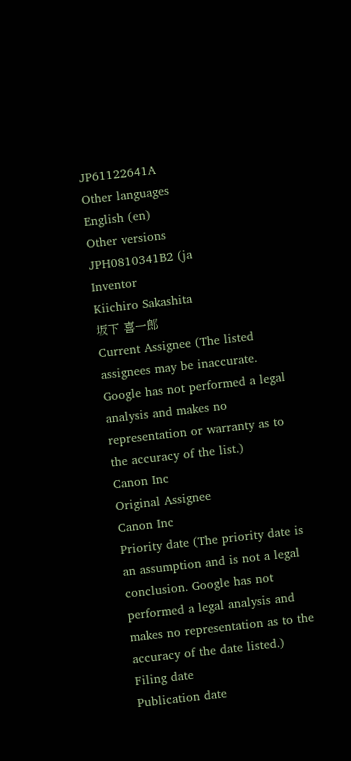JP61122641A
Other languages
English (en)
Other versions
JPH0810341B2 (ja
Inventor
Kiichiro Sakashita
坂下 喜一郎
Current Assignee (The listed assignees may be inaccurate. Google has not performed a legal analysis and makes no representation or warranty as to the accuracy of the list.)
Canon Inc
Original Assignee
Canon Inc
Priority date (The priority date is an assumption and is not a legal conclusion. Google has not performed a legal analysis and makes no representation as to the accuracy of the date listed.)
Filing date
Publication date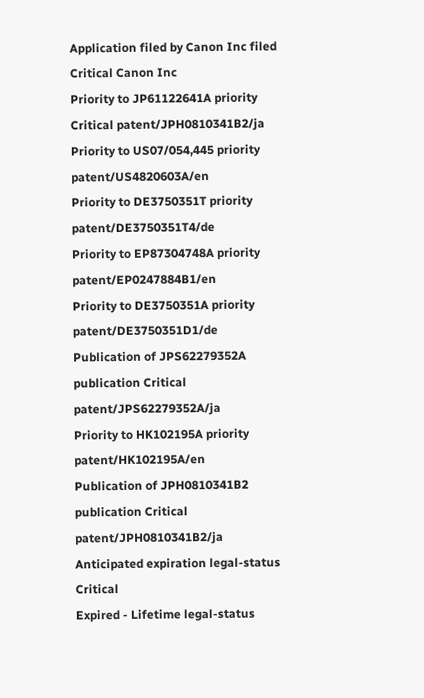Application filed by Canon Inc filed Critical Canon Inc
Priority to JP61122641A priority Critical patent/JPH0810341B2/ja
Priority to US07/054,445 priority patent/US4820603A/en
Priority to DE3750351T priority patent/DE3750351T4/de
Priority to EP87304748A priority patent/EP0247884B1/en
Priority to DE3750351A priority patent/DE3750351D1/de
Publication of JPS62279352A publication Critical patent/JPS62279352A/ja
Priority to HK102195A priority patent/HK102195A/en
Publication of JPH0810341B2 publication Critical patent/JPH0810341B2/ja
Anticipated expiration legal-status Critical
Expired - Lifetime legal-status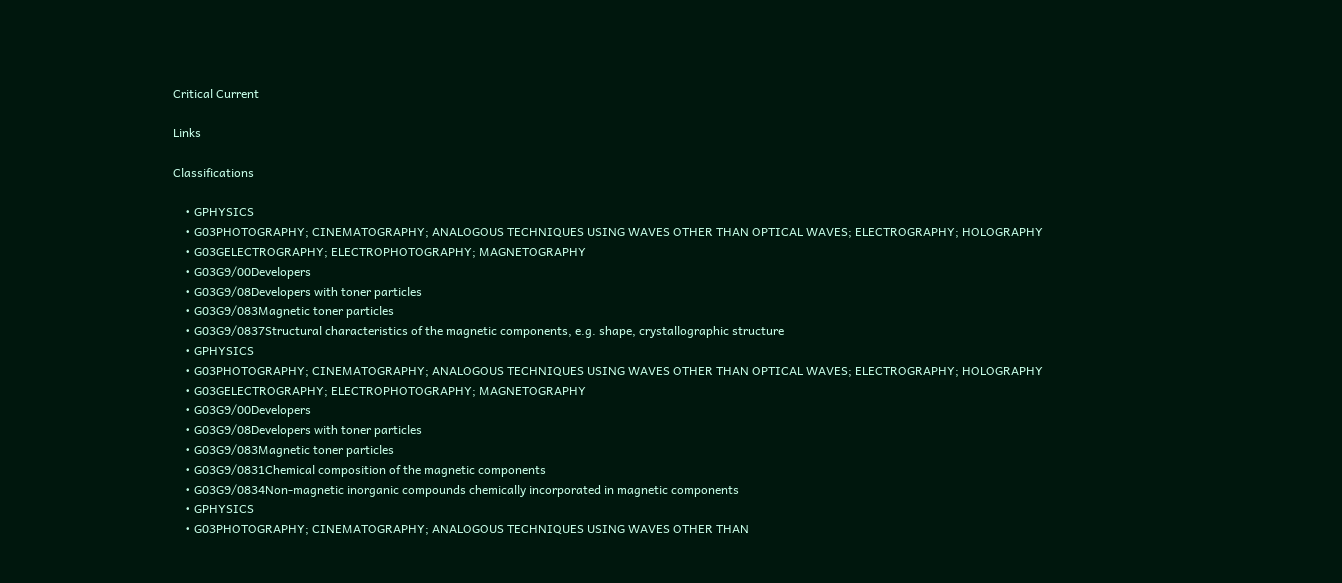Critical Current

Links

Classifications

    • GPHYSICS
    • G03PHOTOGRAPHY; CINEMATOGRAPHY; ANALOGOUS TECHNIQUES USING WAVES OTHER THAN OPTICAL WAVES; ELECTROGRAPHY; HOLOGRAPHY
    • G03GELECTROGRAPHY; ELECTROPHOTOGRAPHY; MAGNETOGRAPHY
    • G03G9/00Developers
    • G03G9/08Developers with toner particles
    • G03G9/083Magnetic toner particles
    • G03G9/0837Structural characteristics of the magnetic components, e.g. shape, crystallographic structure
    • GPHYSICS
    • G03PHOTOGRAPHY; CINEMATOGRAPHY; ANALOGOUS TECHNIQUES USING WAVES OTHER THAN OPTICAL WAVES; ELECTROGRAPHY; HOLOGRAPHY
    • G03GELECTROGRAPHY; ELECTROPHOTOGRAPHY; MAGNETOGRAPHY
    • G03G9/00Developers
    • G03G9/08Developers with toner particles
    • G03G9/083Magnetic toner particles
    • G03G9/0831Chemical composition of the magnetic components
    • G03G9/0834Non-magnetic inorganic compounds chemically incorporated in magnetic components
    • GPHYSICS
    • G03PHOTOGRAPHY; CINEMATOGRAPHY; ANALOGOUS TECHNIQUES USING WAVES OTHER THAN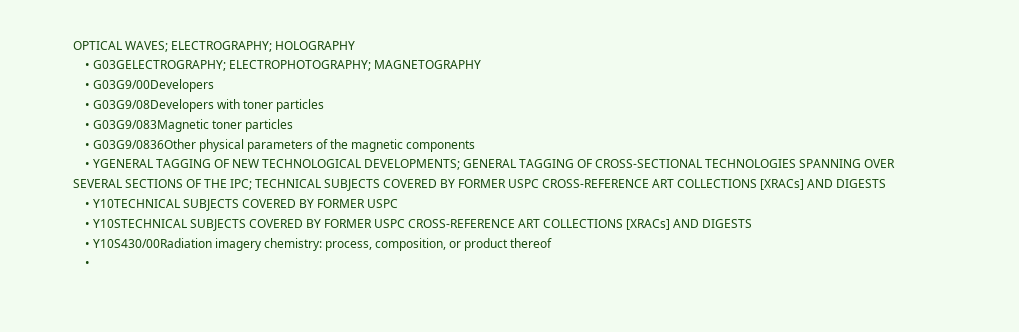OPTICAL WAVES; ELECTROGRAPHY; HOLOGRAPHY
    • G03GELECTROGRAPHY; ELECTROPHOTOGRAPHY; MAGNETOGRAPHY
    • G03G9/00Developers
    • G03G9/08Developers with toner particles
    • G03G9/083Magnetic toner particles
    • G03G9/0836Other physical parameters of the magnetic components
    • YGENERAL TAGGING OF NEW TECHNOLOGICAL DEVELOPMENTS; GENERAL TAGGING OF CROSS-SECTIONAL TECHNOLOGIES SPANNING OVER SEVERAL SECTIONS OF THE IPC; TECHNICAL SUBJECTS COVERED BY FORMER USPC CROSS-REFERENCE ART COLLECTIONS [XRACs] AND DIGESTS
    • Y10TECHNICAL SUBJECTS COVERED BY FORMER USPC
    • Y10STECHNICAL SUBJECTS COVERED BY FORMER USPC CROSS-REFERENCE ART COLLECTIONS [XRACs] AND DIGESTS
    • Y10S430/00Radiation imagery chemistry: process, composition, or product thereof
    •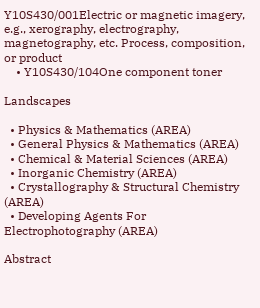Y10S430/001Electric or magnetic imagery, e.g., xerography, electrography, magnetography, etc. Process, composition, or product
    • Y10S430/104One component toner

Landscapes

  • Physics & Mathematics (AREA)
  • General Physics & Mathematics (AREA)
  • Chemical & Material Sciences (AREA)
  • Inorganic Chemistry (AREA)
  • Crystallography & Structural Chemistry (AREA)
  • Developing Agents For Electrophotography (AREA)

Abstract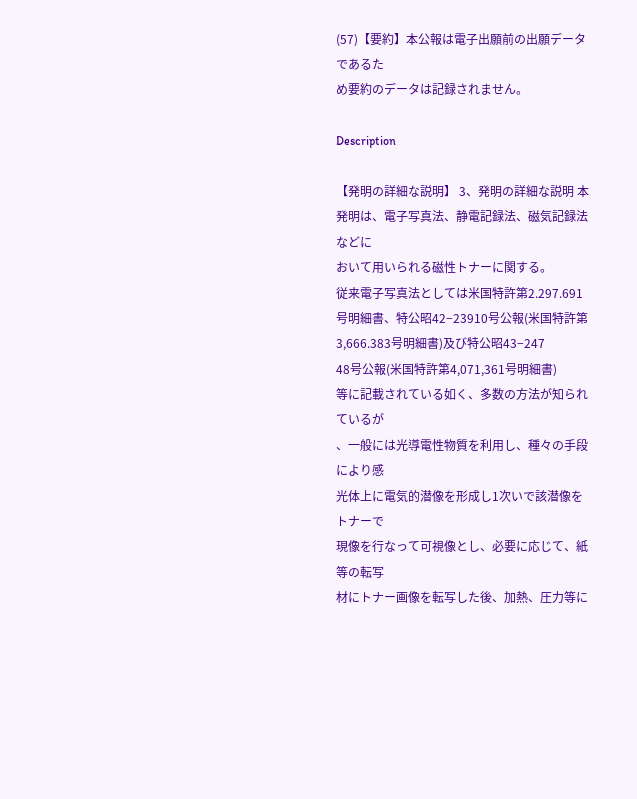(57)【要約】本公報は電子出願前の出願データであるた
め要約のデータは記録されません。

Description

【発明の詳細な説明】 3、発明の詳細な説明 本発明は、電子写真法、静電記録法、磁気記録法などに
おいて用いられる磁性トナーに関する。
従来電子写真法としては米国特許第2.297.691
号明細書、特公昭42−23910号公報(米国特許第
3,666.383号明細書)及び特公昭43−247
48号公報(米国特許第4,071,361号明細書)
等に記載されている如く、多数の方法が知られているが
、一般には光導電性物質を利用し、種々の手段により感
光体上に電気的潜像を形成し1次いで該潜像をトナーで
現像を行なって可視像とし、必要に応じて、紙等の転写
材にトナー画像を転写した後、加熱、圧力等に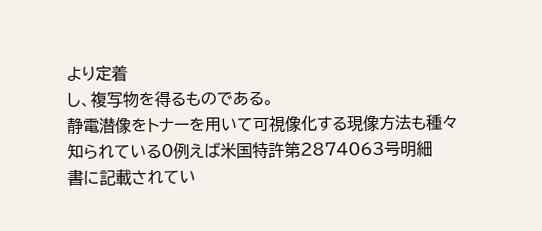より定着
し、複写物を得るものである。
静電潜像をトナーを用いて可視像化する現像方法も種々
知られている0例えば米国特許第2874063号明細
書に記載されてい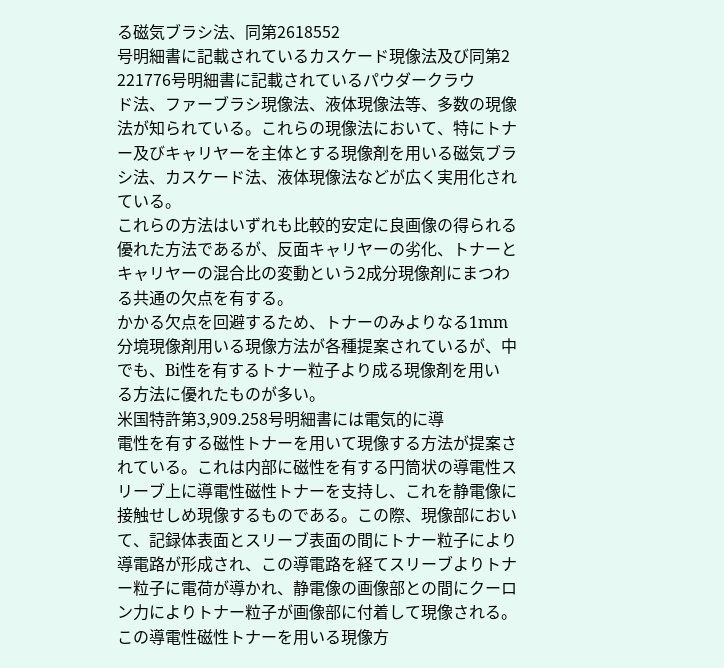る磁気ブラシ法、同第2618552
号明細書に記載されているカスケード現像法及び同第2
221776号明細書に記載されているパウダークラウ
ド法、ファーブラシ現像法、液体現像法等、多数の現像
法が知られている。これらの現像法において、特にトナ
ー及びキャリヤーを主体とする現像剤を用いる磁気ブラ
シ法、カスケード法、液体現像法などが広く実用化され
ている。
これらの方法はいずれも比較的安定に良画像の得られる
優れた方法であるが、反面キャリヤーの劣化、トナーと
キャリヤーの混合比の変動という2成分現像剤にまつわ
る共通の欠点を有する。
かかる欠点を回避するため、トナーのみよりなる1mm
分境現像剤用いる現像方法が各種提案されているが、中
でも、Bi性を有するトナー粒子より成る現像剤を用い
る方法に優れたものが多い。
米国特許第3,909.258号明細書には電気的に導
電性を有する磁性トナーを用いて現像する方法が提案さ
れている。これは内部に磁性を有する円筒状の導電性ス
リーブ上に導電性磁性トナーを支持し、これを静電像に
接触せしめ現像するものである。この際、現像部におい
て、記録体表面とスリーブ表面の間にトナー粒子により
導電路が形成され、この導電路を経てスリーブよりトナ
ー粒子に電荷が導かれ、静電像の画像部との間にクーロ
ン力によりトナー粒子が画像部に付着して現像される。
この導電性磁性トナーを用いる現像方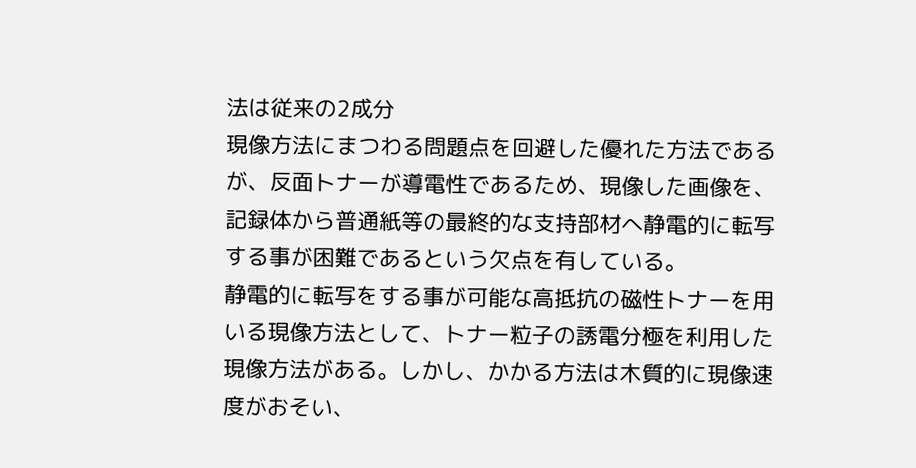法は従来の2成分
現像方法にまつわる問題点を回避した優れた方法である
が、反面トナーが導電性であるため、現像した画像を、
記録体から普通紙等の最終的な支持部材へ静電的に転写
する事が困難であるという欠点を有している。
静電的に転写をする事が可能な高抵抗の磁性トナーを用
いる現像方法として、トナー粒子の誘電分極を利用した
現像方法がある。しかし、かかる方法は木質的に現像速
度がおそい、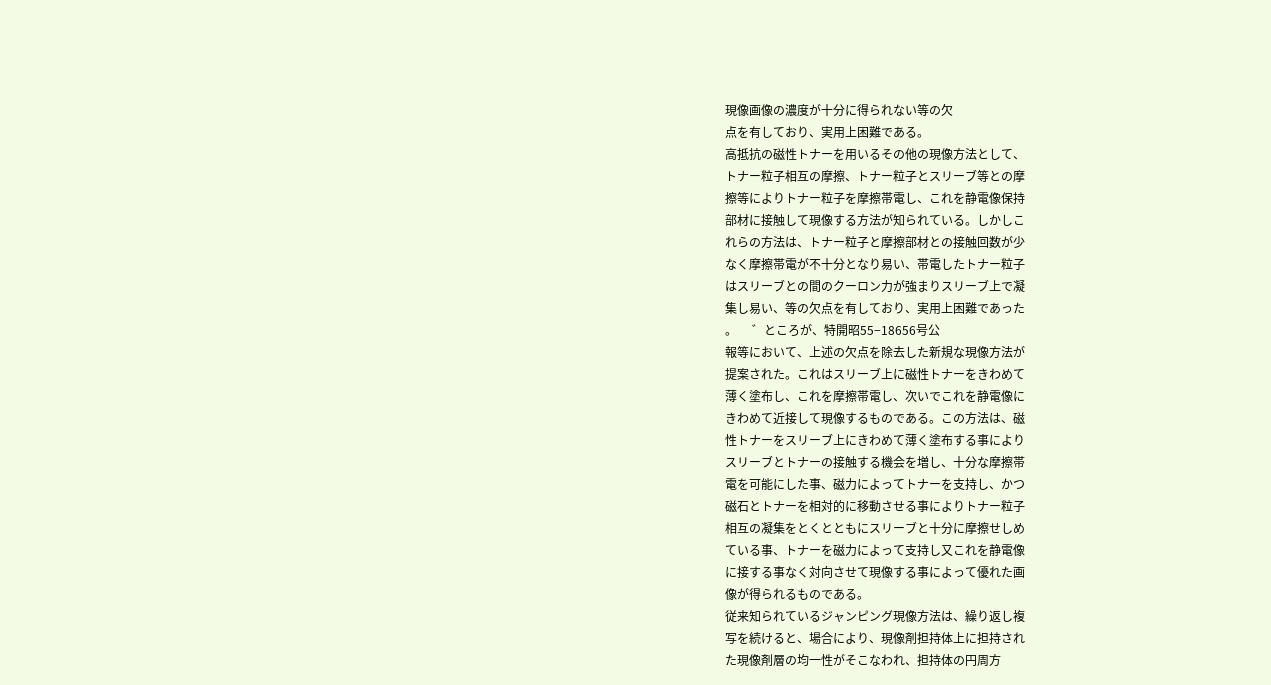現像画像の濃度が十分に得られない等の欠
点を有しており、実用上困難である。
高抵抗の磁性トナーを用いるその他の現像方法として、
トナー粒子相互の摩擦、トナー粒子とスリーブ等との摩
擦等によりトナー粒子を摩擦帯電し、これを静電像保持
部材に接触して現像する方法が知られている。しかしこ
れらの方法は、トナー粒子と摩擦部材との接触回数が少
なく摩擦帯電が不十分となり易い、帯電したトナー粒子
はスリーブとの間のクーロン力が強まりスリーブ上で凝
集し易い、等の欠点を有しており、実用上困難であった
。     ゛ところが、特開昭55−18656号公
報等において、上述の欠点を除去した新規な現像方法が
提案された。これはスリーブ上に磁性トナーをきわめて
薄く塗布し、これを摩擦帯電し、次いでこれを静電像に
きわめて近接して現像するものである。この方法は、磁
性トナーをスリーブ上にきわめて薄く塗布する事により
スリーブとトナーの接触する機会を増し、十分な摩擦帯
電を可能にした事、磁力によってトナーを支持し、かつ
磁石とトナーを相対的に移動させる事によりトナー粒子
相互の凝集をとくとともにスリーブと十分に摩擦せしめ
ている事、トナーを磁力によって支持し又これを静電像
に接する事なく対向させて現像する事によって優れた画
像が得られるものである。
従来知られているジャンピング現像方法は、繰り返し複
写を続けると、場合により、現像剤担持体上に担持され
た現像剤層の均一性がそこなわれ、担持体の円周方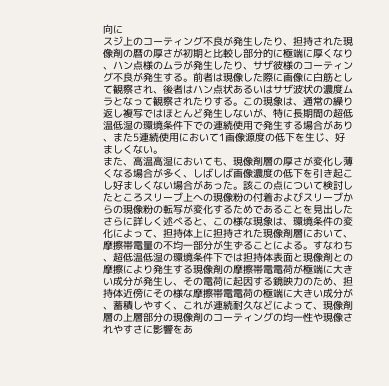向に
スジ上のコーティング不良が発生したり、担持された現
像剤の暦の厚さが初期と比較し部分的に極端に厚くなり
、ハン点様のムラが発生したり、サザ彼様のコーティン
グ不良が発生する。前者は現像した際に画像に白筋とし
て観察され、後者はハン点状あるいはサザ波状の濃度ム
ラとなって観察されたりする。この現象は、通常の繰り
返し複写ではほとんど発生しないが、特に長期間の超低
温低湿の環境条件下での連続使用で発生する場合があり
、また5連続使用において1画像源度の低下を生じ、好
ましくない。
また、高温高湿においても、現像剤層の厚さが変化し薄
くなる場合が多く、しばしば画像濃度の低下を引き起こ
し好ましくない場合があった。該この点について検討し
たところスリーブ上への現像粉の付着およびスリーブか
らの現像粉の転写が変化するためであることを見出した
さらに詳しく述べると、この様な現象は、環境条件の変
化によって、担持体上に担持された現像剤層において、
摩擦帯電量の不均一部分が生ずることによる。すなわち
、超低温低湿の環境条件下では担持体表面と現像剤との
摩擦により発生する現像剤の摩擦帯電電荷が極端に大き
い成分が発生し、その電荷に起因する鏡映力のため、担
持体近傍にその様な摩擦帯電電荷の極端に大きい成分が
、蓄積しやすく、これが連続耐久などによって、現像剤
層の上層部分の現像剤のコーティングの均一性や現像さ
れやすさに影響をあ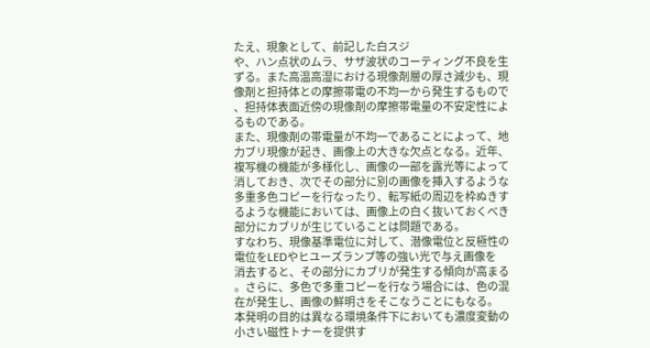たえ、現象として、前記した白スジ
や、ハン点状のムラ、サザ波状のコーティング不良を生
ずる。また高温高湿における現像剤層の厚さ減少も、現
像剤と担持体との摩擦帯電の不均一から発生するもので
、担持体表面近傍の現像剤の摩擦帯電量の不安定性によ
るものである。
また、現像剤の帯電量が不均一であることによって、地
力ブリ現像が起き、画像上の大きな欠点となる。近年、
複写機の機能が多様化し、画像の一部を露光等によって
消しておき、次でその部分に別の画像を挿入するような
多重多色コピーを行なったり、転写紙の周辺を枠ぬきす
るような機能においては、画像上の白く抜いておくべき
部分にカブリが生じていることは問題である。
すなわち、現像基準電位に対して、潜像電位と反極性の
電位をLEDやヒユーズランプ等の強い光で与え画像を
消去すると、その部分にカブリが発生する傾向が高まる
。さらに、多色で多重コピーを行なう場合には、色の混
在が発生し、画像の鮮明さをそこなうことにもなる。
本発明の目的は異なる環境条件下においても濃度変動の
小さい磁性トナーを提供す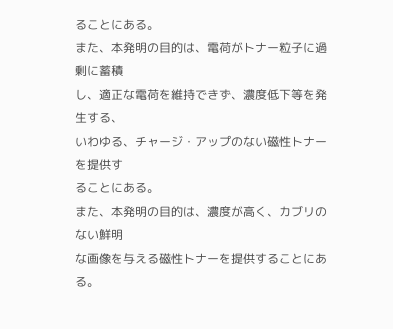ることにある。
また、本発明の目的は、電荷がトナー粒子に過剰に蓄積
し、適正な電荷を維持できず、濃度低下等を発生する、
いわゆる、チャージ・アップのない磁性トナーを提供す
ることにある。
また、本発明の目的は、濃度が高く、カブリのない鮮明
な画像を与える磁性トナーを提供することにある。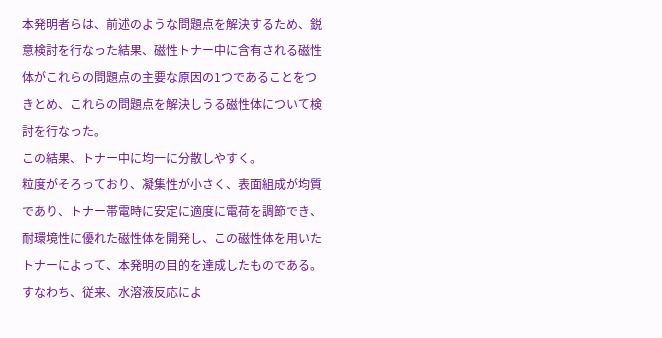本発明者らは、前述のような問題点を解決するため、鋭
意検討を行なった結果、磁性トナー中に含有される磁性
体がこれらの問題点の主要な原因の1つであることをつ
きとめ、これらの問題点を解決しうる磁性体について検
討を行なった。
この結果、トナー中に均一に分散しやすく。
粒度がそろっており、凝集性が小さく、表面組成が均質
であり、トナー帯電時に安定に適度に電荷を調節でき、
耐環境性に優れた磁性体を開発し、この磁性体を用いた
トナーによって、本発明の目的を達成したものである。
すなわち、従来、水溶液反応によ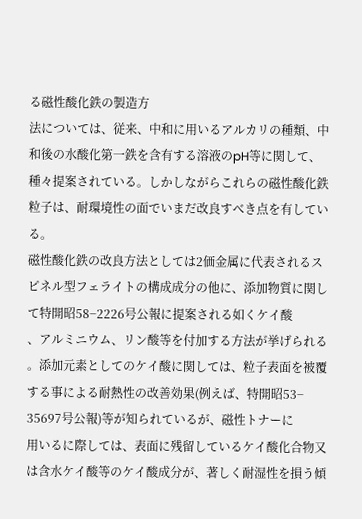る磁性酸化鉄の製造方
法については、従来、中和に用いるアルカリの種類、中
和後の水酸化第一鉄を含有する溶液のpH等に関して、
種々提案されている。しかしながらこれらの磁性酸化鉄
粒子は、耐環境性の面でいまだ改良すべき点を有してい
る。
磁性酸化鉄の改良方法としては2価金属に代表されるス
ピネル型フェライトの構成成分の他に、添加物質に関し
て特開昭58−2226号公報に提案される如くケイ酸
、アルミニウム、リン酸等を付加する方法が挙げられる
。添加元素としてのケイ酸に関しては、粒子表面を被覆
する事による耐熱性の改善効果(例えば、特開昭53−
35697号公報)等が知られているが、磁性トナーに
用いるに際しては、表面に残留しているケイ酸化合物又
は含水ケイ酸等のケイ酸成分が、著しく耐湿性を損う傾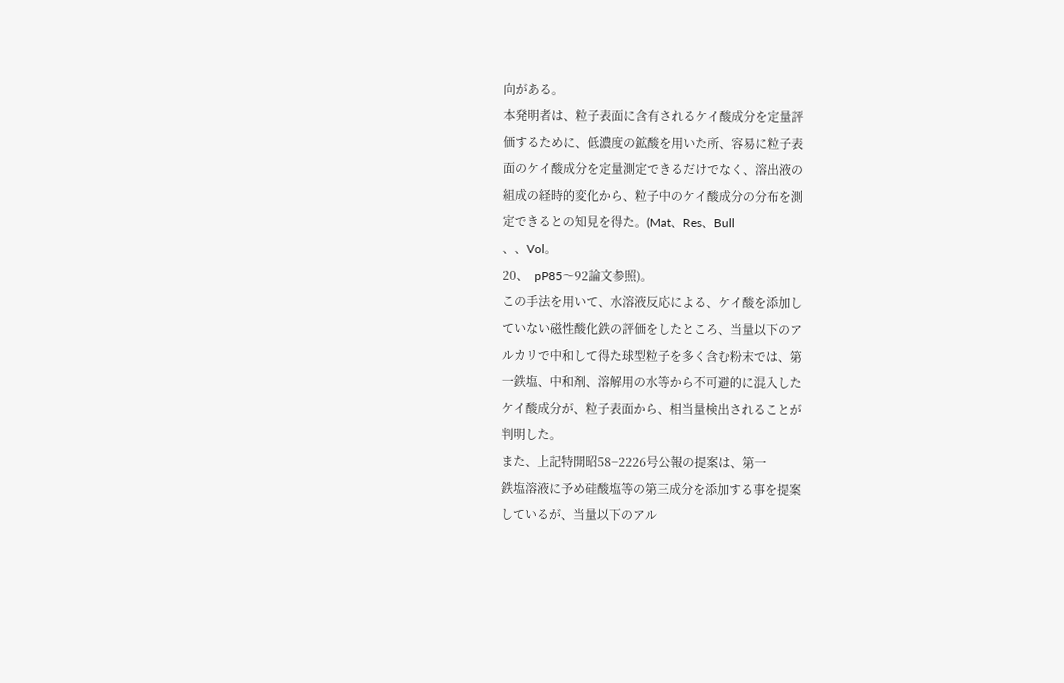向がある。
本発明者は、粒子表面に含有されるケイ酸成分を定量評
価するために、低濃度の鉱酸を用いた所、容易に粒子表
面のケイ酸成分を定量測定できるだけでなく、溶出液の
組成の経時的変化から、粒子中のケイ酸成分の分布を測
定できるとの知見を得た。(Mat、Res、Bull
、、Vol。
20、  pP85〜92論文参照)。
この手法を用いて、水溶液反応による、ケイ酸を添加し
ていない磁性酸化鉄の評価をしたところ、当量以下のア
ルカリで中和して得た球型粒子を多く含む粉末では、第
一鉄塩、中和剤、溶解用の水等から不可避的に混入した
ケイ酸成分が、粒子表面から、相当量検出されることが
判明した。
また、上記特開昭58−2226号公報の提案は、第一
鉄塩溶液に予め硅酸塩等の第三成分を添加する事を提案
しているが、当量以下のアル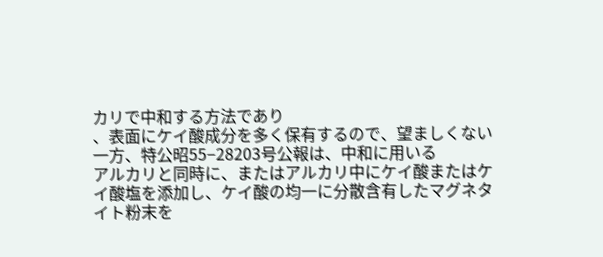カリで中和する方法であり
、表面にケイ酸成分を多く保有するので、望ましくない
一方、特公昭55−28203号公報は、中和に用いる
アルカリと同時に、またはアルカリ中にケイ酸またはケ
イ酸塩を添加し、ケイ酸の均一に分散含有したマグネタ
イト粉末を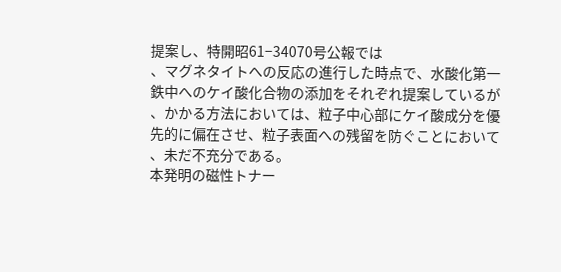提案し、特開昭61−34070号公報では
、マグネタイトへの反応の進行した時点で、水酸化第一
鉄中へのケイ酸化合物の添加をそれぞれ提案しているが
、かかる方法においては、粒子中心部にケイ酸成分を優
先的に偏在させ、粒子表面への残留を防ぐことにおいて
、未だ不充分である。
本発明の磁性トナー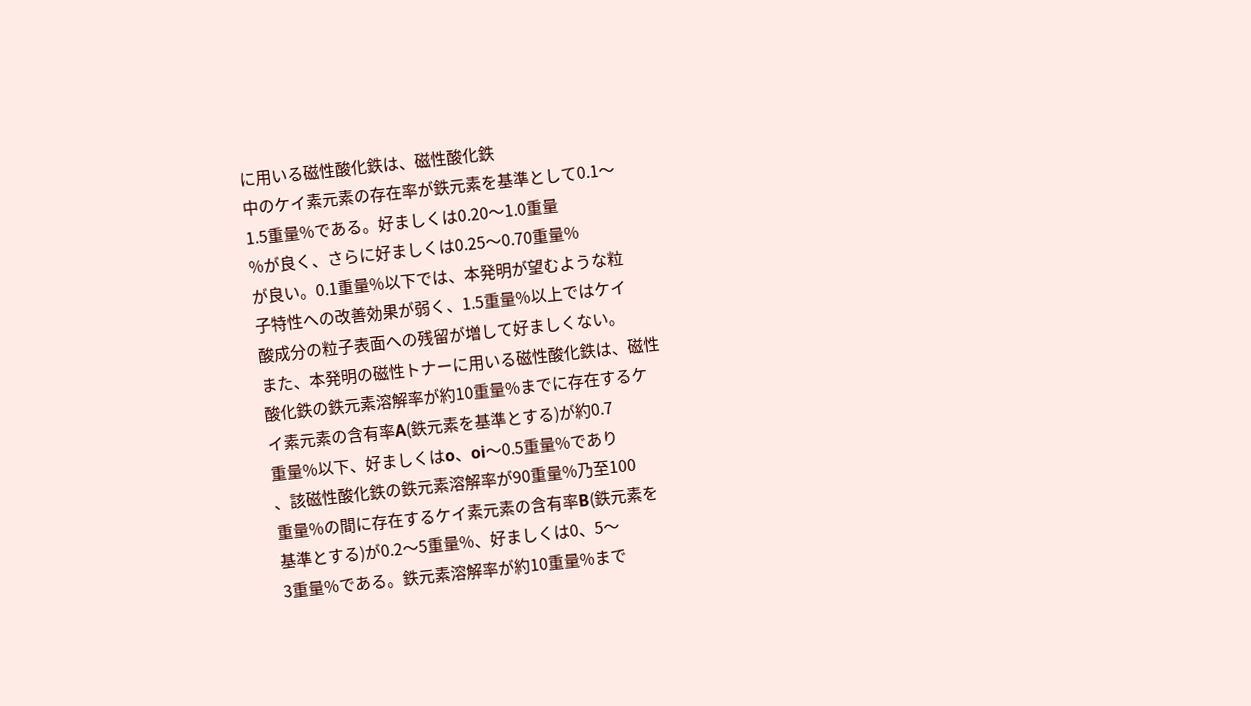に用いる磁性酸化鉄は、磁性酸化鉄
中のケイ素元素の存在率が鉄元素を基準として0.1〜
1.5重量%である。好ましくは0.20〜1.0重量
%が良く、さらに好ましくは0.25〜0.70重量%
が良い。0.1重量%以下では、本発明が望むような粒
子特性への改善効果が弱く、1.5重量%以上ではケイ
酸成分の粒子表面への残留が増して好ましくない。
また、本発明の磁性トナーに用いる磁性酸化鉄は、磁性
酸化鉄の鉄元素溶解率が約10重量%までに存在するケ
イ素元素の含有率A(鉄元素を基準とする)が約0.7
重量%以下、好ましくはo、oi〜0.5重量%であり
、該磁性酸化鉄の鉄元素溶解率が90重量%乃至100
重量%の間に存在するケイ素元素の含有率B(鉄元素を
基準とする)が0.2〜5重量%、好ましくは0、5〜
3重量%である。鉄元素溶解率が約10重量%まで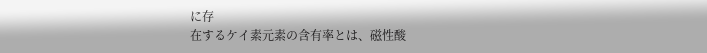に存
在するケイ素元素の含有率とは、磁性酸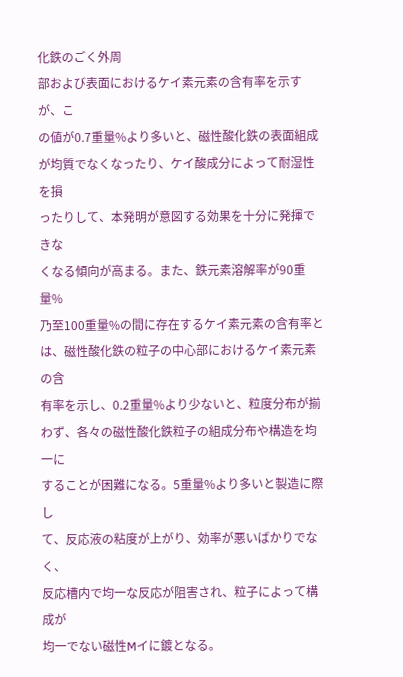化鉄のごく外周
部および表面におけるケイ素元素の含有率を示すが、こ
の値が0.7重量%より多いと、磁性酸化鉄の表面組成
が均質でなくなったり、ケイ酸成分によって耐湿性を損
ったりして、本発明が意図する効果を十分に発揮できな
くなる傾向が高まる。また、鉄元素溶解率が90重量%
乃至100重量%の間に存在するケイ素元素の含有率と
は、磁性酸化鉄の粒子の中心部におけるケイ素元素の含
有率を示し、0.2重量%より少ないと、粒度分布が揃
わず、各々の磁性酸化鉄粒子の組成分布や構造を均一に
することが困難になる。5重量%より多いと製造に際し
て、反応液の粘度が上がり、効率が悪いばかりでなく、
反応槽内で均一な反応が阻害され、粒子によって構成が
均一でない磁性Mイに鍍となる。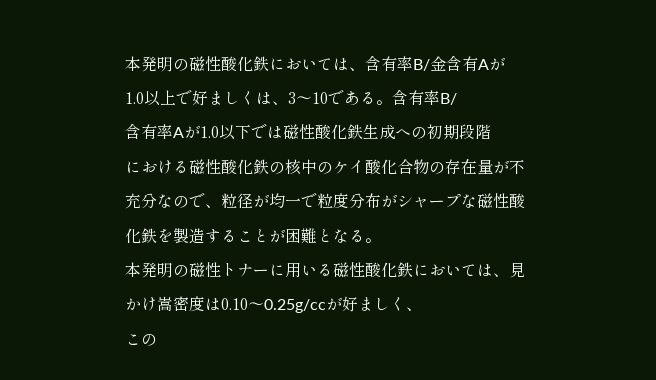本発明の磁性酸化鉄においては、含有率B/金含有Aが
1.0以上で好ましくは、3〜10である。含有率B/
含有率Aが1.0以下では磁性酸化鉄生成への初期段階
における磁性酸化鉄の核中のケイ酸化合物の存在量が不
充分なので、粒径が均一で粒度分布がシャープな磁性酸
化鉄を製造することが困難となる。
本発明の磁性トナーに用いる磁性酸化鉄においては、見
かけ嵩密度は0.10〜0.25g/ccが好ましく、
この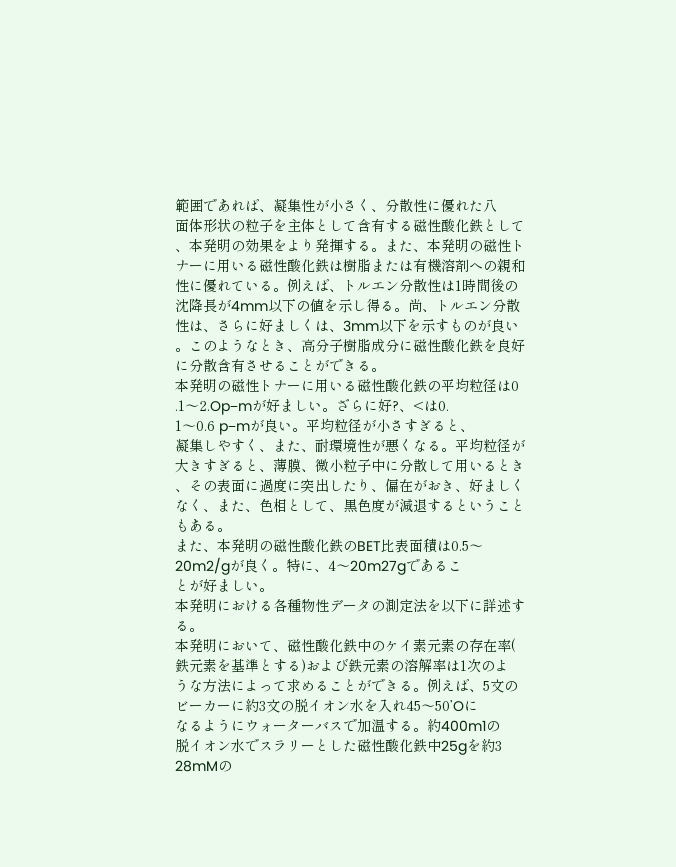範囲であれば、凝集性が小さく、分散性に優れた八
面体形状の粒子を主体として含有する磁性酸化鉄として
、本発明の効果をより発揮する。また、本発明の磁性ト
ナーに用いる磁性酸化鉄は樹脂または有機溶剤への親和
性に優れている。例えば、トルエン分散性は1時間後の
沈降長が4mm以下の値を示し得る。尚、トルエン分散
性は、さらに好ましくは、3mm以下を示すものが良い
。このようなとき、高分子樹脂成分に磁性酸化鉄を良好
に分散含有させることができる。
本発明の磁性トナーに用いる磁性酸化鉄の平均粒径は0
.1〜2.Op−mが好ましい。ざらに好?、<は0.
1〜0.6 p−mが良い。平均粒径が小さすぎると、
凝集しやすく、また、耐環境性が悪くなる。平均粒径が
大きすぎると、薄膜、微小粒子中に分散して用いるとき
、その表面に過度に突出したり、偏在がおき、好ましく
なく、また、色相として、黒色度が減退するということ
もある。
また、本発明の磁性酸化鉄のBET比表面積は0.5〜
20m2/gが良く。特に、4〜20m27gであるこ
とが好ましい。
本発明における各種物性データの測定法を以下に詳述す
る。
本発明において、磁性酸化鉄中のケイ素元素の存在率(
鉄元素を基準とする)および鉄元素の溶解率は1次のよ
うな方法によって求めることができる。例えば、5文の
ビーカーに約3文の脱イオン水を入れ45〜50’Oに
なるようにウォーターバスで加温する。約400m1の
脱イオン水でスラリーとした磁性酸化鉄中25gを約3
28mMの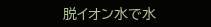脱イオン水で水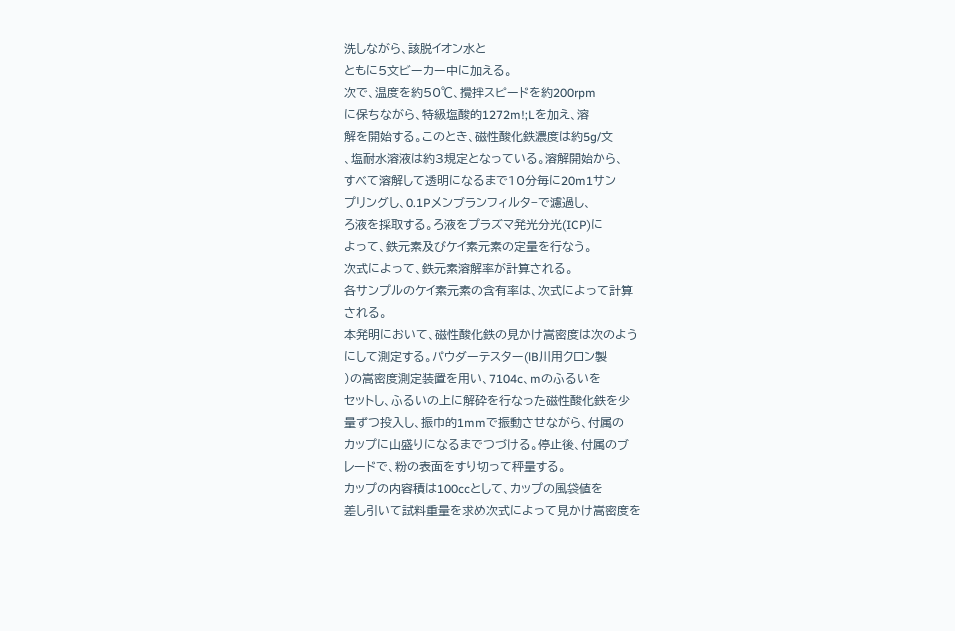洗しながら、該脱イオン水と
ともに5文ビーカー中に加える。
次で、温度を約50℃、攪拌スピードを約200rpm
に保ちながら、特級塩酸的1272m!;Lを加え、溶
解を開始する。このとき、磁性酸化鉄濃度は約5g/文
、塩耐水溶液は約3規定となっている。溶解開始から、
すべて溶解して透明になるまで10分毎に20m1サン
プリングし、0.1Pメンブランフィルタ−で濾過し、
ろ液を採取する。ろ液をプラズマ発光分光(ICP)に
よって、鉄元素及びケイ素元素の定量を行なう。
次式によって、鉄元素溶解率が計算される。
各サンプルのケイ素元素の含有率は、次式によって計算
される。
本発明において、磁性酸化鉄の見かけ嵩密度は次のよう
にして測定する。パウダーテスター(lB川用クロン製
)の嵩密度測定装置を用い、7104c、mのふるいを
セットし、ふるいの上に解砕を行なった磁性酸化鉄を少
量ずつ投入し、振巾的1mmで振動させながら、付属の
カップに山盛りになるまでつづける。停止後、付属のブ
レードで、粉の表面をすり切って秤量する。
カップの内容積は100ccとして、カップの風袋値を
差し引いて試料重量を求め次式によって見かけ嵩密度を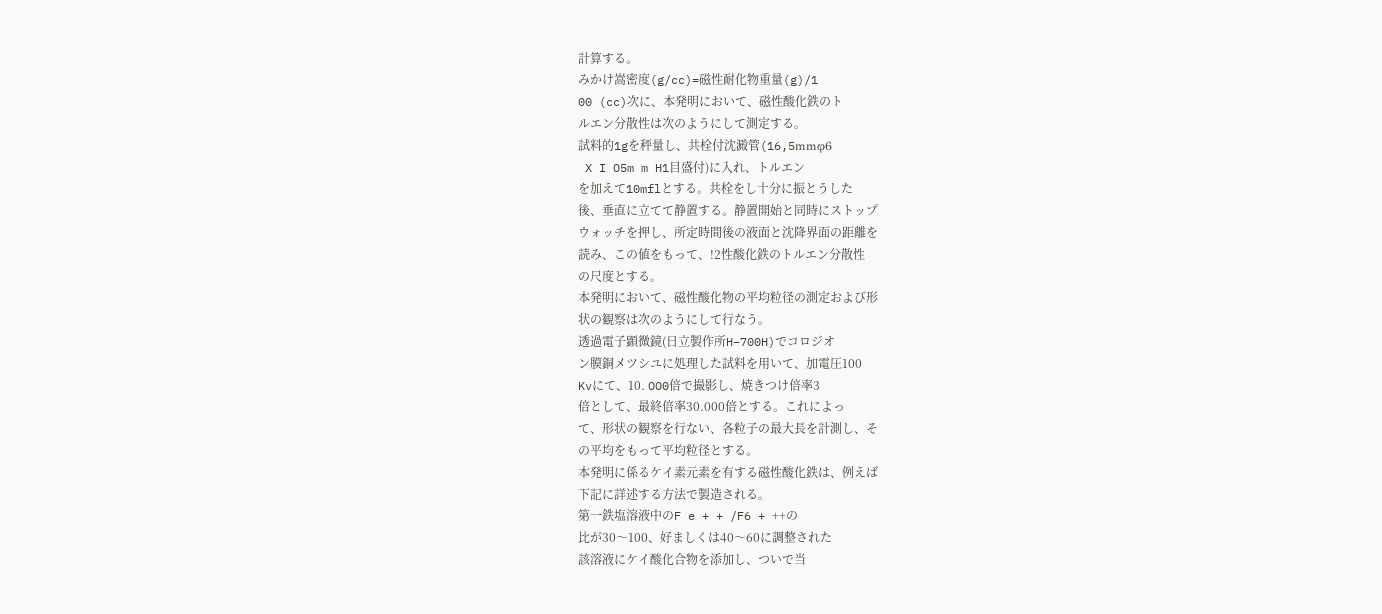計算する。
みかけ嵩密度(g/cc)=磁性耐化物重量(g)/1
00 (cc)次に、本発明において、磁性酸化鉄のト
ルエン分散性は次のようにして測定する。
試料的1gを秤量し、共栓付沈澱管(16,5mmφ6
 X I O5m m H1目盛付)に入れ、トルエン
を加えて10mflとする。共栓をし十分に振とうした
後、垂直に立てて静置する。静置開始と同時にストップ
ウォッチを押し、所定時間後の液面と沈降界面の距離を
読み、この値をもって、!2性酸化鉄のトルエン分散性
の尺度とする。
本発明において、磁性酸化物の平均粒径の測定および形
状の観察は次のようにして行なう。
透過電子顕微鏡(日立製作所H−700H)でコロジオ
ン膜銅メツシユに処理した試料を用いて、加電圧100
Kvにて、10. OO0倍で撮影し、焼きつけ倍率3
倍として、最終倍率30.000倍とする。これによっ
て、形状の観察を行ない、各粒子の最大長を計測し、そ
の平均をもって平均粒径とする。
本発明に係るケイ素元素を有する磁性酸化鉄は、例えば
下記に詳述する方法で製造される。
第一鉄塩溶液中のF e + + /F6 + ++の
比が30〜100、好ましくは40〜60に調整された
該溶液にケイ酸化合物を添加し、ついで当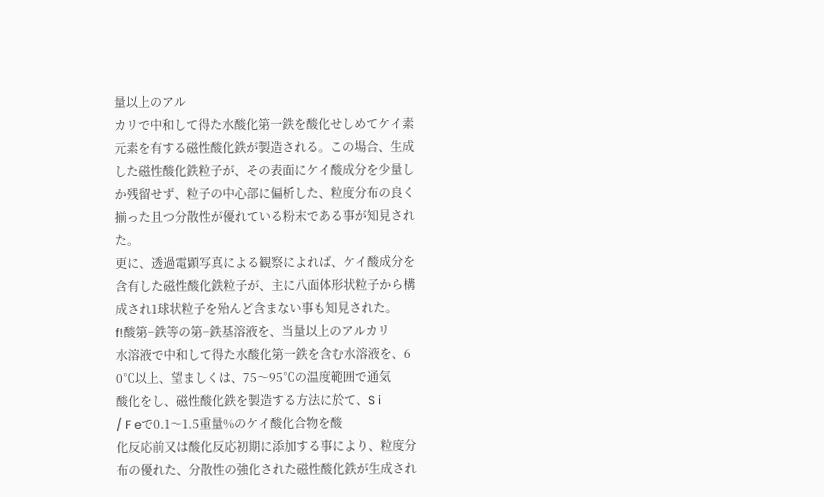量以上のアル
カリで中和して得た水酸化第一鉄を酸化せしめてケイ素
元素を有する磁性酸化鉄が製造される。この場合、生成
した磁性酸化鉄粒子が、その表面にケイ酸成分を少量し
か残留せず、粒子の中心部に偏析した、粒度分布の良く
揃った且つ分散性が優れている粉末である事が知見され
た。
更に、透過電顕写真による観察によれば、ケイ酸成分を
含有した磁性酸化鉄粒子が、主に八面体形状粒子から構
成され1球状粒子を殆んど含まない事も知見された。
f!酸第−鉄等の第−鉄基溶液を、当量以上のアルカリ
水溶液で中和して得た水酸化第一鉄を含む水溶液を、6
0℃以上、望ましくは、75〜95℃の温度範囲で通気
酸化をし、磁性酸化鉄を製造する方法に於て、S i
/ F eで0.1〜1.5重量%のケイ酸化合物を酸
化反応前又は酸化反応初期に添加する事により、粒度分
布の優れた、分散性の強化された磁性酸化鉄が生成され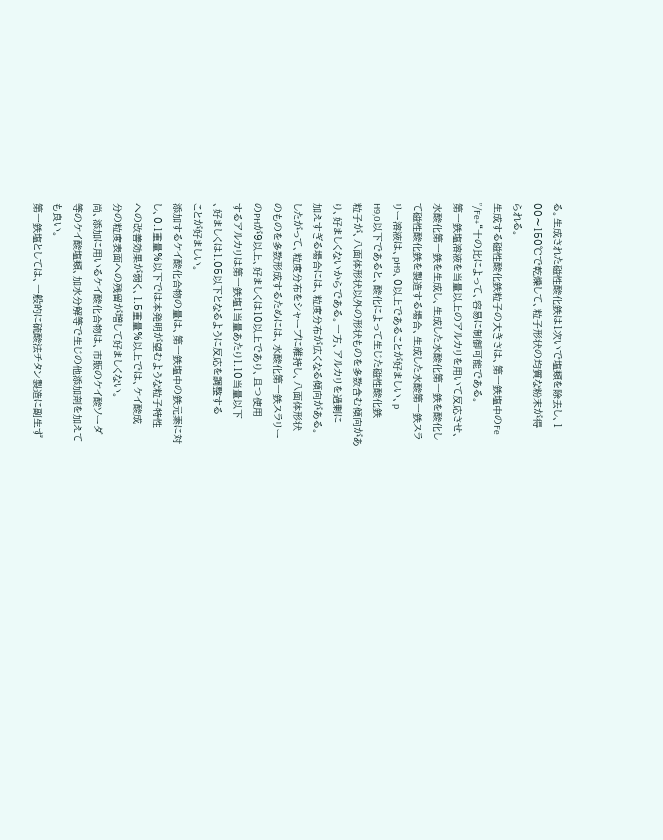る。生成された磁性酸化鉄は1次いで塩類を除去し、1
00〜150℃で乾燥して、粒子形状の均質な粉末が得
られる。
生成する磁性酸化鉄粒子の大きさは、第一鉄塩中のFe
”/Fe+“十の比によって、容易に制御可能である。
第一鉄塩溶液を当量以上のアルカリを用いて反応させ、
水酸化第一鉄を生成し、生成した水酸化第一鉄を酸化し
て磁性酸化鉄を製造する場合、生成した水酸第一鉄スラ
リー溶液は、pH9、0以上であることが好ましい、p
H9,0以下であると、酸化によって生じた磁性酸化鉄
粒子が、八面体形状以外の形状ものを多数含む傾向があ
り、好ましくないからである。一方、アルカリを過剰に
加えすぎる場合には、粒度分布が広くなる傾向がある。
したがって、粒度分布をシャープに維持し、八面体形状
のものを多数形成するためには、水酸化第一鉄スラリー
のPHが9以上、好ましくは10以上であり、且つ使用
するアルカリは第一鉄塩1当量あたり1.10当量以下
、好ましくは1.05以下となるように反応を調整する
ことが好ましい。
添加するケイ酸化合物の量は、第一鉄塩中の鉄元素に対
し、0.1重量%以下では本発明が望むような粒子特性
への改善効果が弱く、1.5重量%以上では、ケイ酸成
分の粒度表面への残留が増して好ましくない。
尚、添加に用いるケイ酸化合物は、市販のケイ酸ソーダ
等のケイ酸塩類、加水分解等で生じの他添加剤を加えて
も良い。
第一鉄塩としては、一般的に硫酸法チタン製造に副生ず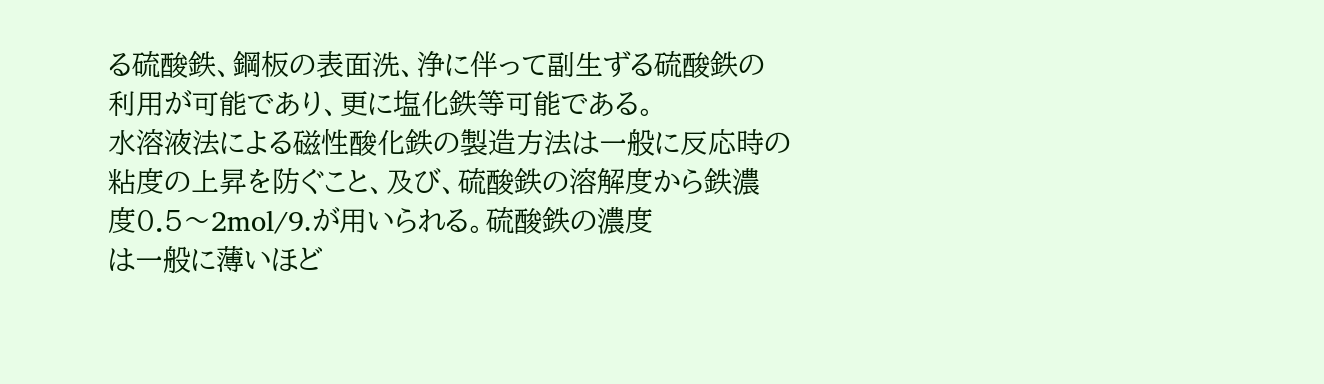る硫酸鉄、鋼板の表面洗、浄に伴って副生ずる硫酸鉄の
利用が可能であり、更に塩化鉄等可能である。
水溶液法による磁性酸化鉄の製造方法は一般に反応時の
粘度の上昇を防ぐこと、及び、硫酸鉄の溶解度から鉄濃
度0.5〜2mol/9.が用いられる。硫酸鉄の濃度
は一般に薄いほど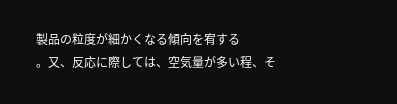製品の粒度が細かくなる傾向を宥する
。又、反応に際しては、空気量が多い程、そ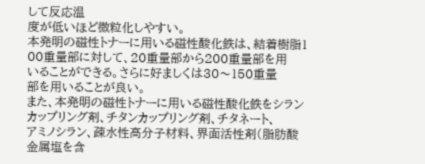して反応温
度が低いほど微粒化しやすい。
本発明の磁性トナーに用いる磁性酸化鉄は、結着樹脂1
00重量部に対して、20重量部から200重量部を用
いることができる。さらに好ましくは30〜150重量
部を用いることが良い。
また、本発明の磁性トナーに用いる磁性酸化鉄をシラン
カップリング剤、チタンカップリング剤、チタネート、
アミノシラン、疎水性高分子材料、界面活性剤(脂肪酸
金属塩を含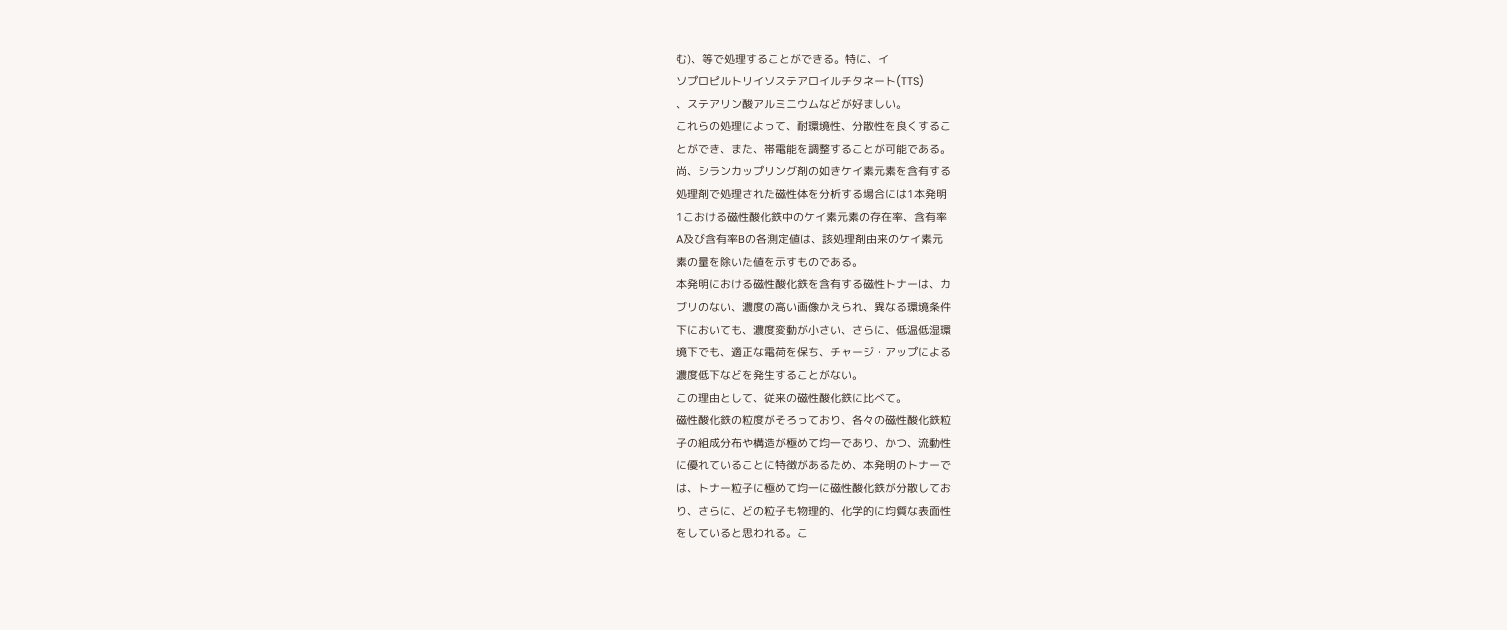む)、等で処理することができる。特に、イ
ソプロピルトリイソステアロイルチタネート(TTS)
、ステアリン酸アルミニウムなどが好ましい。
これらの処理によって、耐環境性、分散性を良くするこ
とができ、また、帯電能を調整することが可能である。
尚、シランカップリング剤の如きケイ素元素を含有する
処理剤で処理された磁性体を分析する場合には1本発明
1こおける磁性酸化鉄中のケイ素元素の存在率、含有率
A及び含有率Bの各測定値は、該処理剤由来のケイ素元
素の量を除いた値を示すものである。
本発明における磁性酸化鉄を含有する磁性トナーは、カ
ブリのない、濃度の高い画像かえられ、異なる環境条件
下においても、濃度変動が小さい、さらに、低温低湿環
境下でも、適正な電荷を保ち、チャージ・アップによる
濃度低下などを発生することがない。
この理由として、従来の磁性酸化鉄に比べて。
磁性酸化鉄の粒度がそろっており、各々の磁性酸化鉄粒
子の組成分布や構造が極めて均一であり、かつ、流動性
に優れていることに特徴があるため、本発明のトナーで
は、トナー粒子に極めて均一に磁性酸化鉄が分散してお
り、さらに、どの粒子も物理的、化学的に均質な表面性
をしていると思われる。こ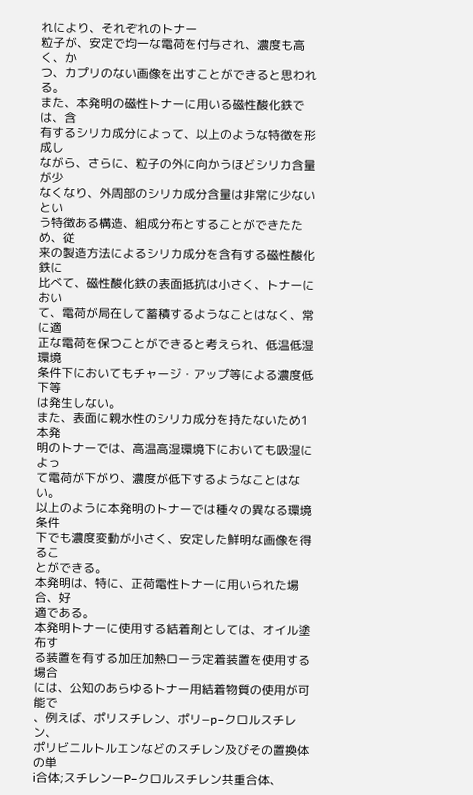れにより、それぞれのトナー
粒子が、安定で均一な電荷を付与され、濃度も高く、か
つ、カプリのない画像を出すことができると思われる。
また、本発明の磁性トナーに用いる磁性酸化鉄では、含
有するシリカ成分によって、以上のような特徴を形成し
ながら、さらに、粒子の外に向かうほどシリカ含量が少
なくなり、外周部のシリカ成分含量は非常に少ないとい
う特徴ある構造、組成分布とすることができたため、従
来の製造方法によるシリカ成分を含有する磁性酸化鉄に
比べて、磁性酸化鉄の表面抵抗は小さく、トナーにおい
て、電荷が局在して蓄積するようなことはなく、常に適
正な電荷を保つことができると考えられ、低温低湿環境
条件下においてもチャージ・アップ等による濃度低下等
は発生しない。
また、表面に親水性のシリカ成分を持たないため1本発
明のトナーでは、高温高湿環境下においても吸湿によっ
て電荷が下がり、濃度が低下するようなことはない。
以上のように本発明のトナーでは種々の異なる環境条件
下でも濃度変動が小さく、安定した鮮明な画像を得るこ
とができる。
本発明は、特に、正荷電性トナーに用いられた場合、好
適である。
本発明トナーに使用する結着剤としては、オイル塗布す
る装置を有する加圧加熱ローラ定着装置を使用する場合
には、公知のあらゆるトナー用結着物質の使用が可能で
、例えば、ポリスチレン、ポリ−p−クロルスチレン、
ポリビニルトルエンなどのスチレン及びその置換体の単
i合体;スチレンーP−クロルスチレン共重合体、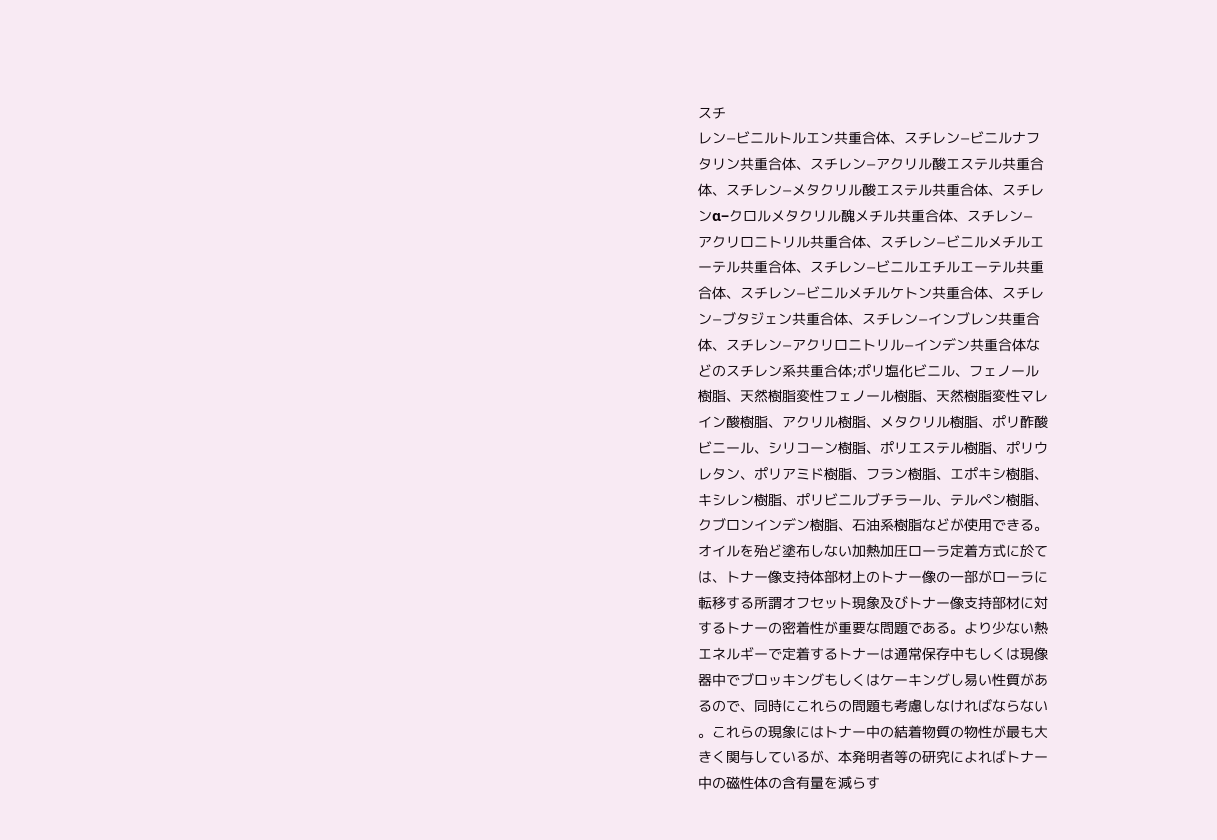スチ
レン−ビニルトルエン共重合体、スチレン−ビニルナフ
タリン共重合体、スチレン−アクリル酸エステル共重合
体、スチレン−メタクリル酸エステル共重合体、スチレ
ンα−クロルメタクリル醜メチル共重合体、スチレン−
アクリロニトリル共重合体、スチレン−ビニルメチルエ
ーテル共重合体、スチレン−ビニルエチルエーテル共重
合体、スチレン−ビニルメチルケトン共重合体、スチレ
ン−ブタジェン共重合体、スチレン−インブレン共重合
体、スチレン−アクリロニトリル−インデン共重合体な
どのスチレン系共重合体;ポリ塩化ビニル、フェノール
樹脂、天然樹脂変性フェノール樹脂、天然樹脂変性マレ
イン酸樹脂、アクリル樹脂、メタクリル樹脂、ポリ酢酸
ビニール、シリコーン樹脂、ポリエステル樹脂、ポリウ
レタン、ポリアミド樹脂、フラン樹脂、エポキシ樹脂、
キシレン樹脂、ポリビニルブチラール、テルペン樹脂、
クブロンインデン樹脂、石油系樹脂などが使用できる。
オイルを殆ど塗布しない加熱加圧ローラ定着方式に於て
は、トナー像支持体部材上のトナー像の一部がローラに
転移する所謂オフセット現象及びトナー像支持部材に対
するトナーの密着性が重要な問題である。より少ない熱
エネルギーで定着するトナーは通常保存中もしくは現像
器中でブロッキングもしくはケーキングし易い性質があ
るので、同時にこれらの問題も考慮しなければならない
。これらの現象にはトナー中の結着物質の物性が最も大
きく関与しているが、本発明者等の研究によればトナー
中の磁性体の含有量を減らす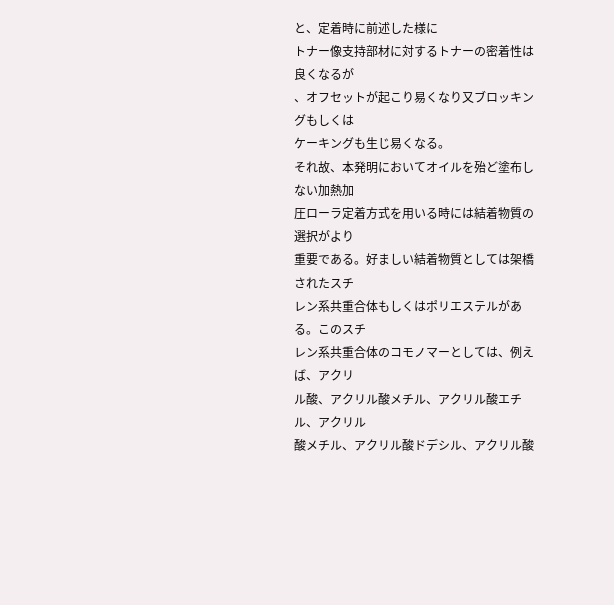と、定着時に前述した様に
トナー像支持部材に対するトナーの密着性は良くなるが
、オフセットが起こり易くなり又ブロッキングもしくは
ケーキングも生じ易くなる。
それ故、本発明においてオイルを殆ど塗布しない加熱加
圧ローラ定着方式を用いる時には結着物質の選択がより
重要である。好ましい結着物質としては架橋されたスチ
レン系共重合体もしくはポリエステルがある。このスチ
レン系共重合体のコモノマーとしては、例えば、アクリ
ル酸、アクリル酸メチル、アクリル酸エチル、アクリル
酸メチル、アクリル酸ドデシル、アクリル酸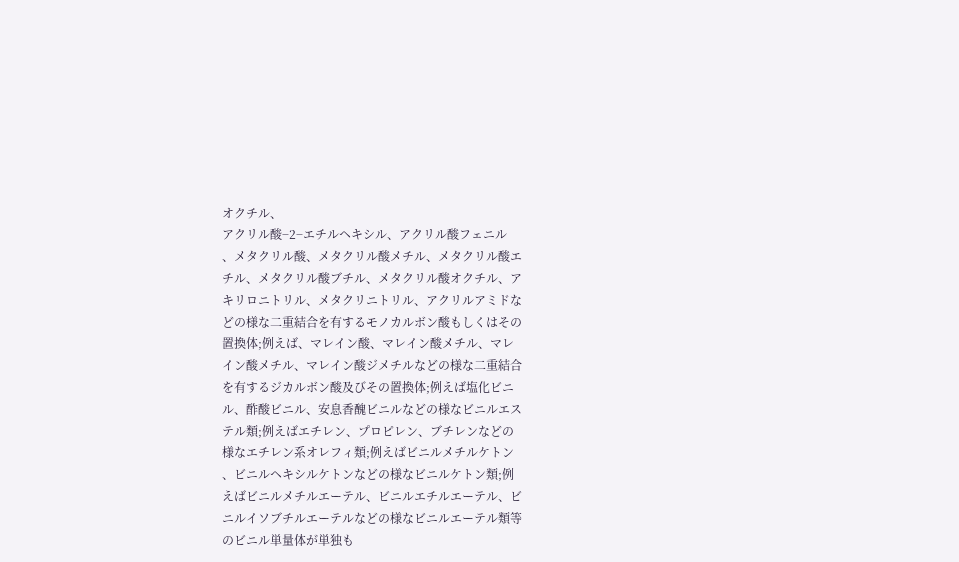オクチル、
アクリル酸−2−エチルヘキシル、アクリル酸フェニル
、メタクリル酸、メタクリル酸メチル、メタクリル酸エ
チル、メタクリル酸ブチル、メタクリル酸オクチル、ア
キリロニトリル、メタクリニトリル、アクリルアミドな
どの様な二重結合を有するモノカルボン酸もしくはその
置換体;例えば、マレイン酸、マレイン酸メチル、マレ
イン酸メチル、マレイン酸ジメチルなどの様な二重結合
を有するジカルボン酸及びその置換体;例えば塩化ビニ
ル、酢酸ビニル、安息香醜ビニルなどの様なビニルエス
テル類;例えばエチレン、プロピレン、ブチレンなどの
様なエチレン系オレフィ類;例えばビニルメチルケトン
、ビニルヘキシルケトンなどの様なビニルケトン類;例
えばビニルメチルエーテル、ビニルエチルエーテル、ビ
ニルイソブチルエーテルなどの様なビニルエーテル類等
のビニル単量体が単独も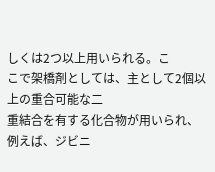しくは2つ以上用いられる。こ
こで架橋剤としては、主として2個以上の重合可能な二
重結合を有する化合物が用いられ、例えば、ジビニ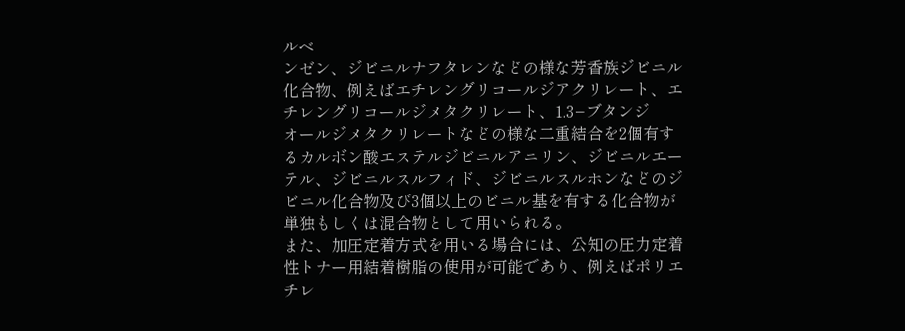ルベ
ンゼン、ジビニルナフタレンなどの様な芳香族ジビニル
化合物、例えばエチレングリコールジアクリレート、エ
チレングリコールジメタクリレート、1.3−ブタンジ
オールジメタクリレートなどの様な二重結合を2個有す
るカルボン酸エステルジビニルアニリン、ジビニルエー
テル、ジビニルスルフィド、ジビニルスルホンなどのジ
ビニル化合物及び3個以上のビニル基を有する化合物が
単独もしくは混合物として用いられる。
また、加圧定着方式を用いる場合には、公知の圧力定着
性トナー用結着樹脂の使用が可能であり、例えばポリエ
チレ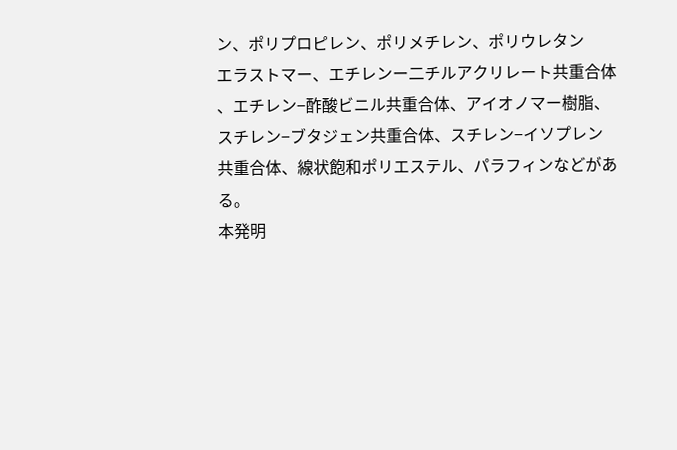ン、ポリプロピレン、ポリメチレン、ポリウレタン
エラストマー、エチレンー二チルアクリレート共重合体
、エチレン−酢酸ビニル共重合体、アイオノマー樹脂、
スチレン−ブタジェン共重合体、スチレン−イソプレン
共重合体、線状飽和ポリエステル、パラフィンなどがあ
る。
本発明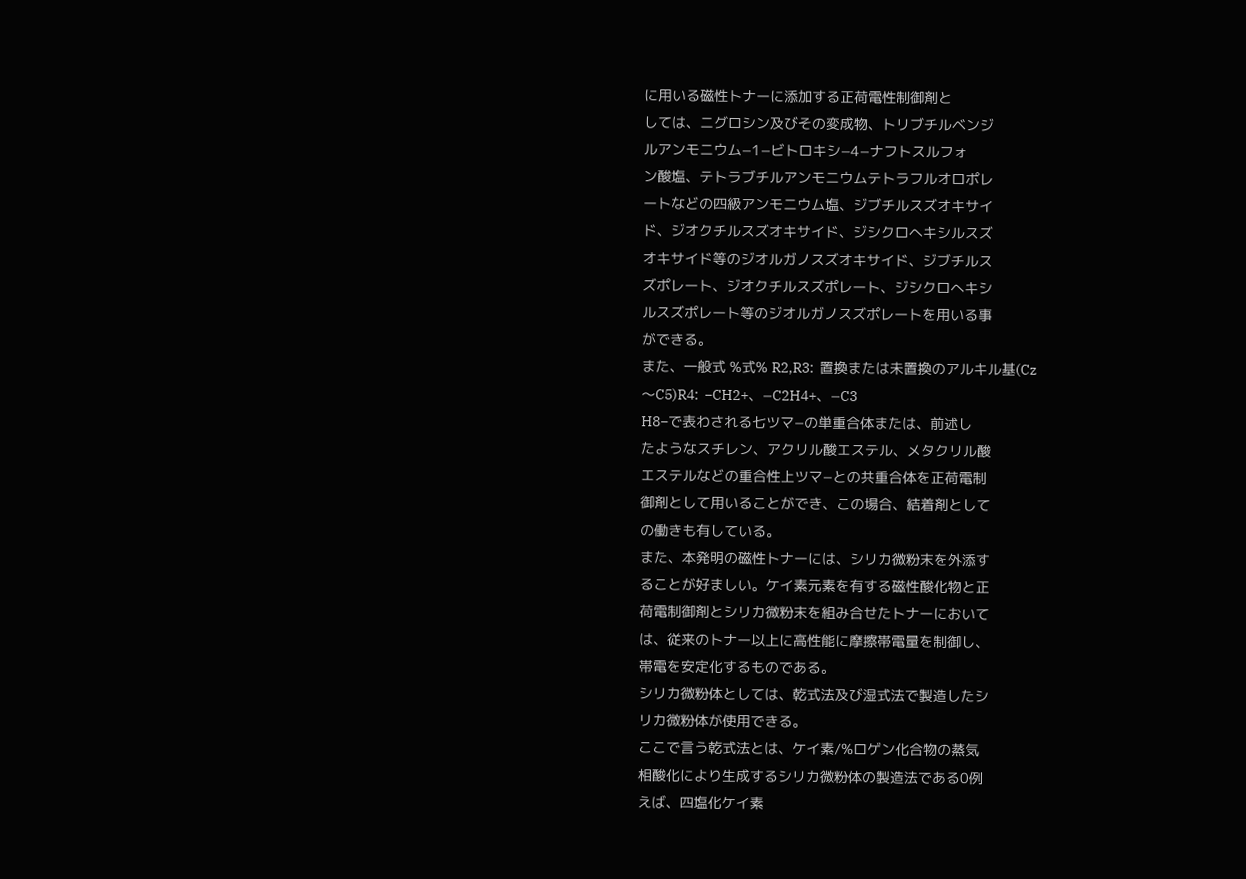に用いる磁性トナーに添加する正荷電性制御剤と
しては、ニグロシン及びその変成物、トリブチルベンジ
ルアンモニウム−1−ビトロキシ−4−ナフトスルフォ
ン酸塩、テトラブチルアンモニウムテトラフルオロポレ
ートなどの四級アンモニウム塩、ジブチルスズオキサイ
ド、ジオクチルスズオキサイド、ジシクロへキシルスズ
オキサイド等のジオルガノスズオキサイド、ジブチルス
ズポレート、ジオクチルスズポレート、ジシクロへキシ
ルスズポレート等のジオルガノスズポレートを用いる事
ができる。
また、一般式 %式% R2,R3:  置換または未置換のアルキル基(Cz
〜C5)R4:  −CH2+、−C2H4+、−C3
H8−で表わされる七ツマ−の単重合体または、前述し
たようなスチレン、アクリル酸エステル、メタクリル酸
エステルなどの重合性上ツマ−との共重合体を正荷電制
御剤として用いることができ、この場合、結着剤として
の働きも有している。
また、本発明の磁性トナーには、シリカ微粉末を外添す
ることが好ましい。ケイ素元素を有する磁性酸化物と正
荷電制御剤とシリカ微粉末を組み合せたトナーにおいて
は、従来のトナー以上に高性能に摩擦帯電量を制御し、
帯電を安定化するものである。
シリカ微粉体としては、乾式法及び湿式法で製造したシ
リカ微粉体が使用できる。
ここで言う乾式法とは、ケイ素/%ロゲン化合物の蒸気
相酸化により生成するシリカ微粉体の製造法である0例
えば、四塩化ケイ素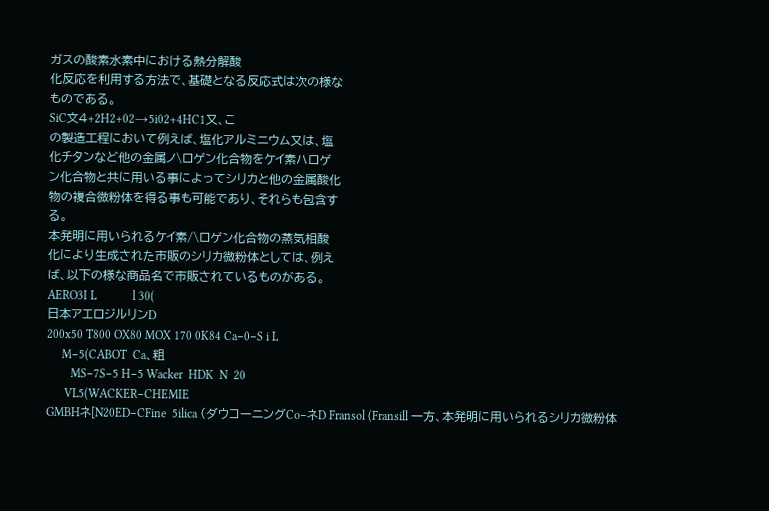ガスの酸素水素中における熱分解酸
化反応を利用する方法で、基礎となる反応式は次の様な
ものである。
SiC文4+2H2+02→5i02+4HC1又、こ
の製造工程において例えば、塩化アルミニウム又は、塩
化チタンなど他の金属ノ\ロゲン化合物をケイ素ハロゲ
ン化合物と共に用いる事によってシリカと他の金属酸化
物の複合微粉体を得る事も可能であり、それらも包含す
る。
本発明に用いられるケイ素/\ロゲン化合物の蒸気相酸
化により生成された市販のシリカ微粉体としては、例え
ば、以下の様な商品名で市販されているものがある。
AERO3I L            l 30(
日本アエロジルリンD
200x50 T800 OX80 MOX 170 0K84 Ca−0−S i L
     M−5(CABOT  Ca、粗
        MS−7S−5 H−5 Wacker  HDK  N  20
      VL5(WACKER−CHEMIE
GMBHネ[N20ED−CFine  5ilica (ダウコーニングCo−ネD Fransol (Fransill 一方、本発明に用いられるシリカ微粉体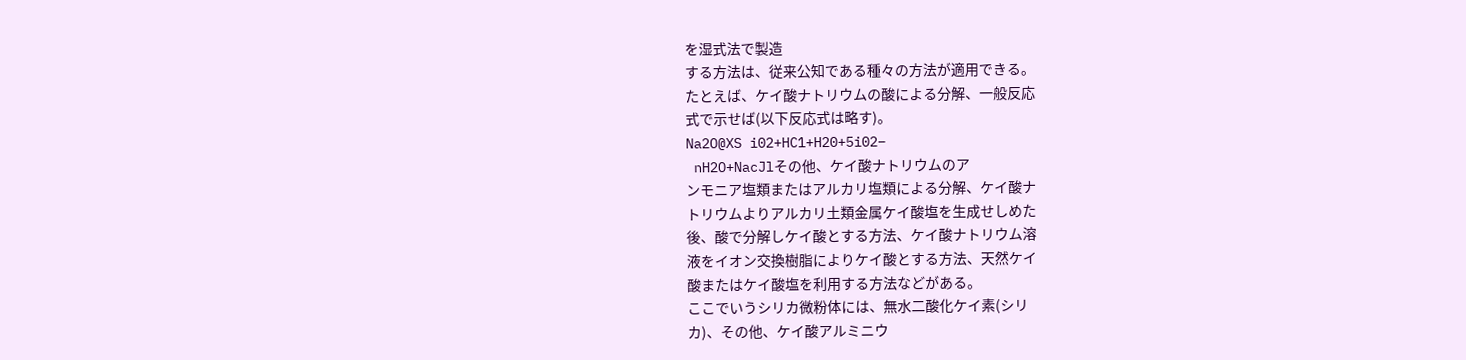を湿式法で製造
する方法は、従来公知である種々の方法が適用できる。
たとえば、ケイ酸ナトリウムの酸による分解、一般反応
式で示せば(以下反応式は略す)。
Na2O@XS i02+HC1+H20+5i02−
 nH2O+NacJlその他、ケイ酸ナトリウムのア
ンモニア塩類またはアルカリ塩類による分解、ケイ酸ナ
トリウムよりアルカリ土類金属ケイ酸塩を生成せしめた
後、酸で分解しケイ酸とする方法、ケイ酸ナトリウム溶
液をイオン交換樹脂によりケイ酸とする方法、天然ケイ
酸またはケイ酸塩を利用する方法などがある。
ここでいうシリカ微粉体には、無水二酸化ケイ素(シリ
カ)、その他、ケイ酸アルミニウ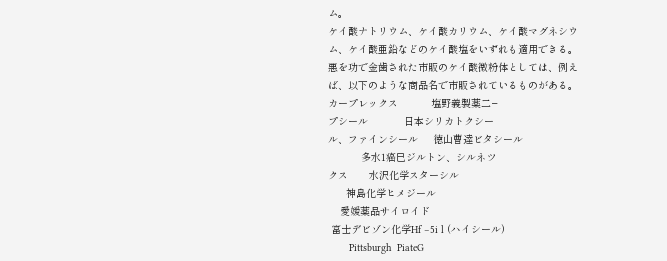ム。
ケイ酸ナトリウム、ケイ酸カリウム、ケイ酸マグネシウ
ム、ケイ酸亜鉛などのケイ酸塩をいずれも適用できる。
悪を功で金歯された市販のケイ酸微粉体としては、例え
ば、以下のような商品名で市販されているものがある。
カープレックス           塩野義製薬二−
プシール            日本シリカトクシー
ル、ファインシール     徳山曹達ビタシール
           多水1癌巳ジルトン、シルネツ
クス       水沢化学スターシル
      神島化学ヒメジール
    愛媛薬品サイロイド
 富士デビゾン化学Hf −5i l (ハイシール)
       Pittsburgh  PiateG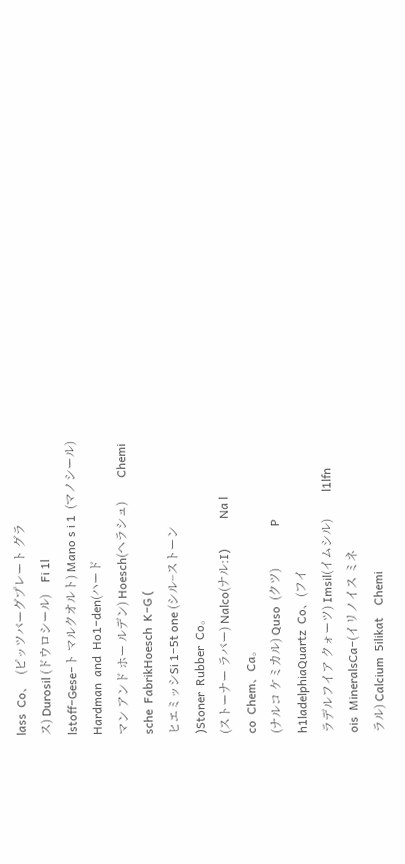lass  Co、  (ピッツバーグプレート グラ
ス) Durosil (ドウロシール)    Fi 1l
lstoff−Gese−ト マルクオルト) Mano s i 1  (マノシール)
Hardman  and  Ho1−den(ハード
マン アンド ホー ルデン) Hoesch(ヘラシュ)        Chemi
sche  FabrikHoesch  K−G (
ヒエミッシSi 1−5t one (シル−ストーン
)Stoner  Rubber  Co。
(ストーナー ラバー) Nalco(ナル:I)          Na l
co  Chem、Ca。
(ナルコ ケミカル) Quso  (クツ)              P
h1ladelphiaQuartz  Co、(フイ
ラデルフイア クォーツ) Imsil(イムシル)         l1lfn
ois  MineralsCa−(イリノイス ミネ
ラル) Calcium  5ilikat    Chemi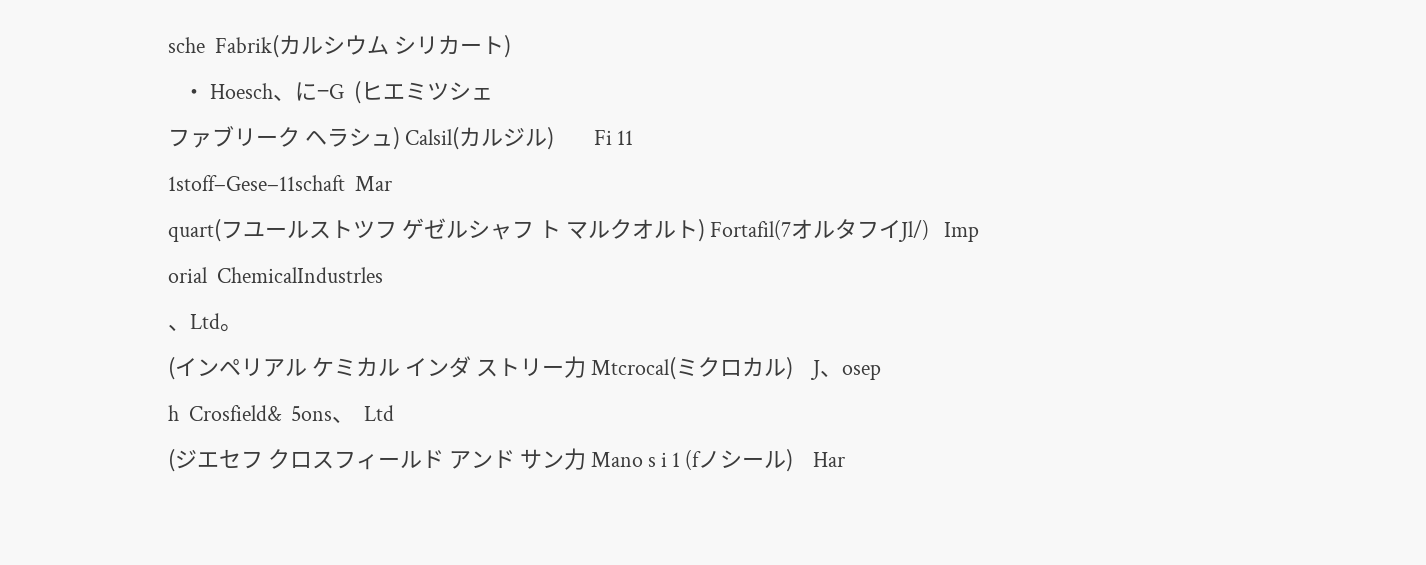sche  Fabrik(カルシウム シリカート)
   ・ Hoesch、に−G  (ヒエミツシェ
ファブリーク ヘラシュ) Calsil(カルジル)        Fi 11
1stoff−Gese−11schaft  Mar
quart(フユールストツフ ゲゼルシャフ ト マルクオルト) Fortafil(7オルタフイJl/)   Imp
orial  ChemicalIndustrles
、Ltd。
(インペリアル ケミカル インダ ストリー力 Mtcrocal(ミクロカル)    J、osep
h  Crosfield&  5ons、  Ltd
(ジエセフ クロスフィールド アンド サン力 Mano s i 1 (fノシール)    Har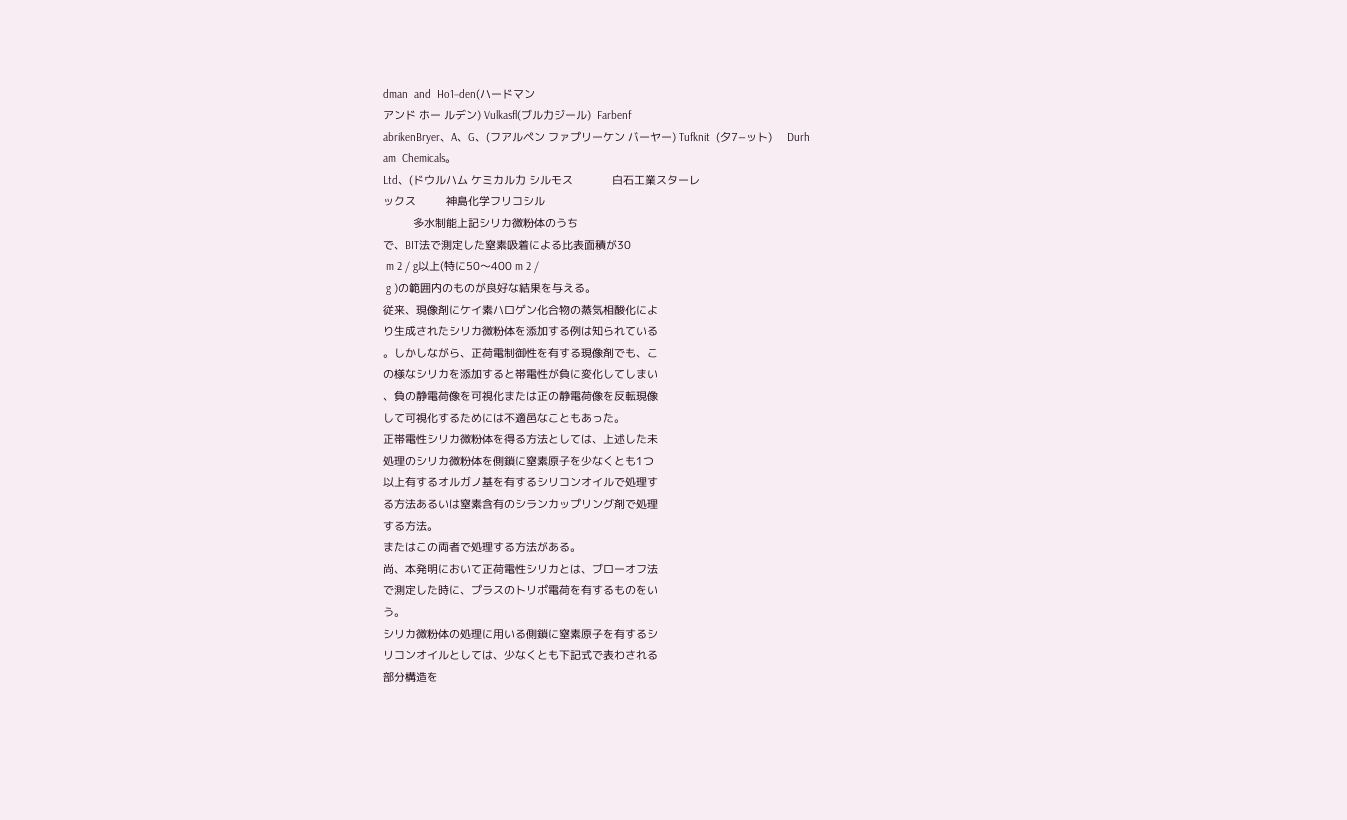dman  and  Ho1−den(ハードマン
アンド ホー ルデン) Vulkasfl(ブル力ジール)  Farbenf
abrikenBryer、A、G、(フアルペン ファプリーケン バーヤー) Tufknit  (夕7−ット)     Durh
am  Chemicals。
Ltd、(ドウルハム ケミカル力 シルモス             白石工業スターレ
ックス          神島化学フリコシル
          多水制能上記シリカ微粉体のうち
で、BIT法で測定した窒素吸着による比表面積が30
 m 2 / g以上(特に50〜400 m 2 /
 g )の範囲内のものが良好な結果を与える。
従来、現像剤にケイ素ハロゲン化合物の蒸気相酸化によ
り生成されたシリカ微粉体を添加する例は知られている
。しかしながら、正荷電制御性を有する現像剤でも、こ
の様なシリカを添加すると帯電性が負に変化してしまい
、負の静電荷像を可視化または正の静電荷像を反転現像
して可視化するためには不適邑なこともあった。
正帯電性シリカ微粉体を得る方法としては、上述した未
処理のシリカ微粉体を側鎖に窒素原子を少なくとも1つ
以上有するオルガノ基を有するシリコンオイルで処理す
る方法あるいは窒素含有のシランカップリング剤で処理
する方法。
またはこの両者で処理する方法がある。
尚、本発明において正荷電性シリカとは、ブローオフ法
で測定した時に、プラスのトリポ電荷を有するものをい
う。
シリカ微粉体の処理に用いる側鎖に窒素原子を有するシ
リコンオイルとしては、少なくとも下記式で表わされる
部分構造を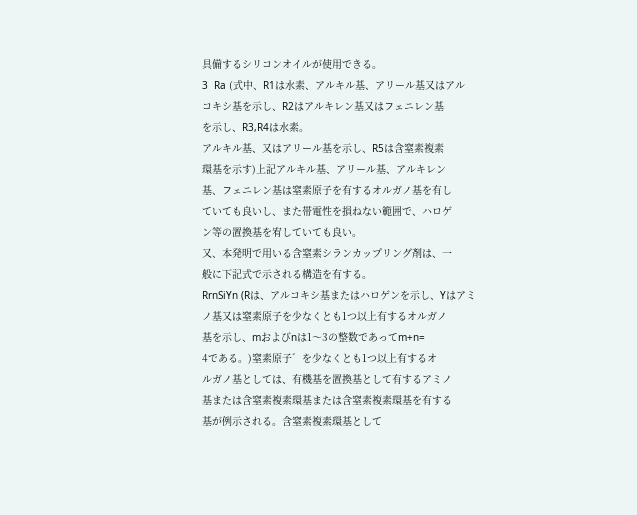具備するシリコンオイルが使用できる。
3  Ra (式中、R1は水素、アルキル基、アリール基又はアル
コキシ基を示し、R2はアルキレン基又はフェニレン基
を示し、R3,R4は水素。
アルキル基、又はアリール基を示し、R5は含窒素複素
環基を示す)上記アルキル基、アリール基、アルキレン
基、フェニレン基は窒素原子を有するオルガノ基を有し
ていても良いし、また帯電性を損ねない範囲で、ハロゲ
ン等の置換基を宥していても良い。
又、本発明で用いる含窒素シランカップリング剤は、一
般に下記式で示される構造を有する。
RrnSiYn (Rは、アルコキシ基またはハロゲンを示し、Yはアミ
ノ基又は窒素原子を少なくとも1つ以上有するオルガノ
基を示し、mおよびnは1〜3の整数であってm+n=
4である。)窒素原子゛を少なくとも1つ以上有するオ
ルガノ基としては、有機基を置換基として有するアミノ
基または含窒素複素環基または含窒素複素環基を有する
基が例示される。含窒素複素環基として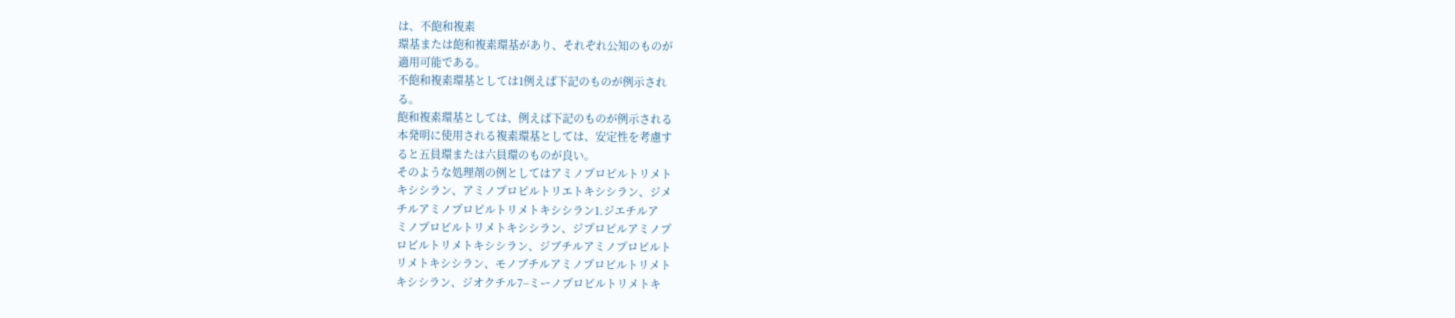は、不飽和複素
環基または飽和複素環基があり、それぞれ公知のものが
適用可能である。
不飽和複素環基としては1例えば下記のものが例示され
る。
飽和複素環基としては、例えば下記のものが例示される
本発明に使用される複素環基としては、安定性を考慮す
ると五員環または六員環のものが良い。
そのような処理剤の例としてはアミノプロピルトリメト
キシシラン、アミノプロピルトリエトキシシラン、ジメ
チルアミノプロピルトリメトキシシラン1.ジエチルア
ミノプロビルトリメトキシシラン、ジプロピルアミノプ
ロビルトリメトキシシラン、ジブチルアミノプロビルト
リメトキシシラン、モノブチルアミノプロビルトリメト
キシシラン、ジオクチル7−ミーノプロビルトリメトキ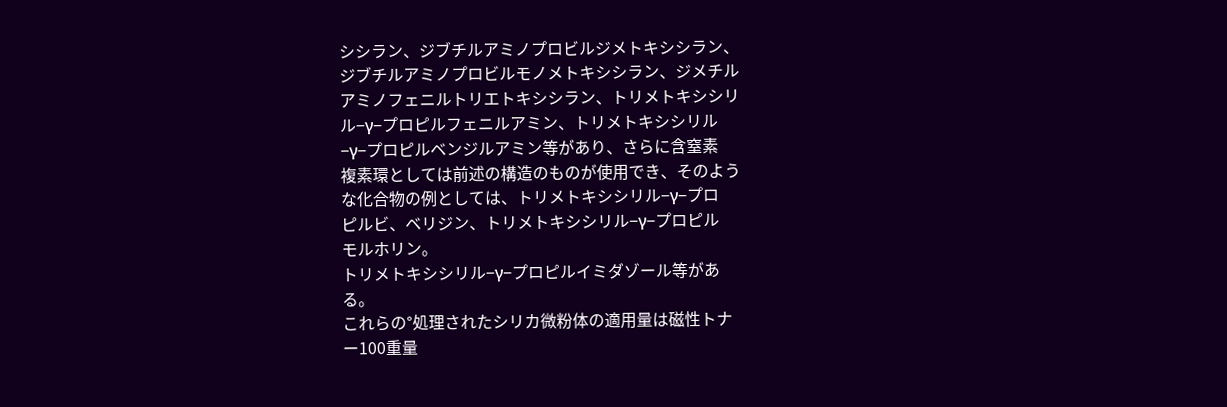シシラン、ジブチルアミノプロビルジメトキシシラン、
ジブチルアミノプロビルモノメトキシシラン、ジメチル
アミノフェニルトリエトキシシラン、トリメトキシシリ
ル−γ−プロピルフェニルアミン、トリメトキシシリル
−γ−プロピルベンジルアミン等があり、さらに含窒素
複素環としては前述の構造のものが使用でき、そのよう
な化合物の例としては、トリメトキシシリル−γ−プロ
ピルビ、ベリジン、トリメトキシシリル−γ−プロピル
モルホリン。
トリメトキシシリル−γ−プロピルイミダゾール等があ
る。
これらの°処理されたシリカ微粉体の適用量は磁性トナ
ー100重量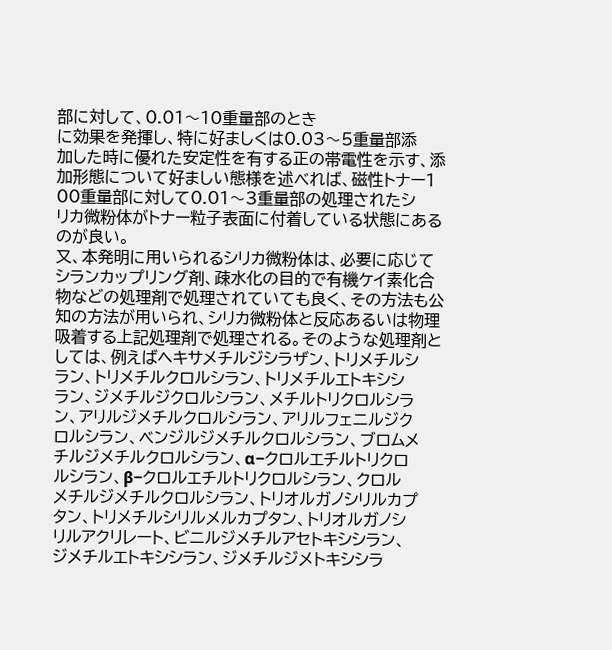部に対して、0.01〜10重量部のとき
に効果を発揮し、特に好ましくは0.03〜5重量部添
加した時に優れた安定性を有する正の帯電性を示す、添
加形態について好ましい態様を述べれば、磁性トナー1
00重量部に対して0.01〜3重量部の処理されたシ
リカ微粉体がトナー粒子表面に付着している状態にある
のが良い。
又、本発明に用いられるシリカ微粉体は、必要に応じて
シランカップリング剤、疎水化の目的で有機ケイ素化合
物などの処理剤で処理されていても良く、その方法も公
知の方法が用いられ、シリカ微粉体と反応あるいは物理
吸着する上記処理剤で処理される。そのような処理剤と
しては、例えばヘキサメチルジシラザン、トリメチルシ
ラン、トリメチルクロルシラン、トリメチルエトキシシ
ラン、ジメチルジクロルシラン、メチルトリクロルシラ
ン、アリルジメチルクロルシラン、アリルフェニルジク
ロルシラン、ベンジルジメチルクロルシラン、ブロムメ
チルジメチルクロルシラン、α−クロルエチルトリクロ
ルシラン、β−クロルエチルトリクロルシラン、クロル
メチルジメチルクロルシラン、トリオルガノシリルカプ
タン、トリメチルシリルメルカプタン、トリオルガノシ
リルアクリレート、ビニルジメチルアセトキシシラン、
ジメチルエトキシシラン、ジメチルジメトキシシラ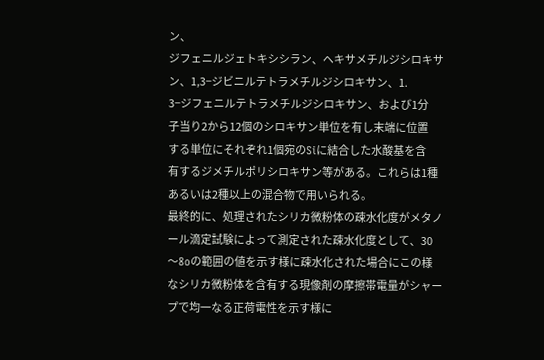ン、
ジフェニルジェトキシシラン、ヘキサメチルジシロキサ
ン、1,3−ジビニルテトラメチルジシロキサン、1.
3−ジフェニルテトラメチルジシロキサン、および1分
子当り2から12個のシロキサン単位を有し末端に位置
する単位にそれぞれ1個宛のSiに結合した水酸基を含
有するジメチルポリシロキサン等がある。これらは1種
あるいは2種以上の混合物で用いられる。
最終的に、処理されたシリカ微粉体の疎水化度がメタノ
ール滴定試験によって測定された疎水化度として、30
〜8oの範囲の値を示す様に疎水化された場合にこの様
なシリカ微粉体を含有する現像剤の摩擦帯電量がシャー
プで均一なる正荷電性を示す様に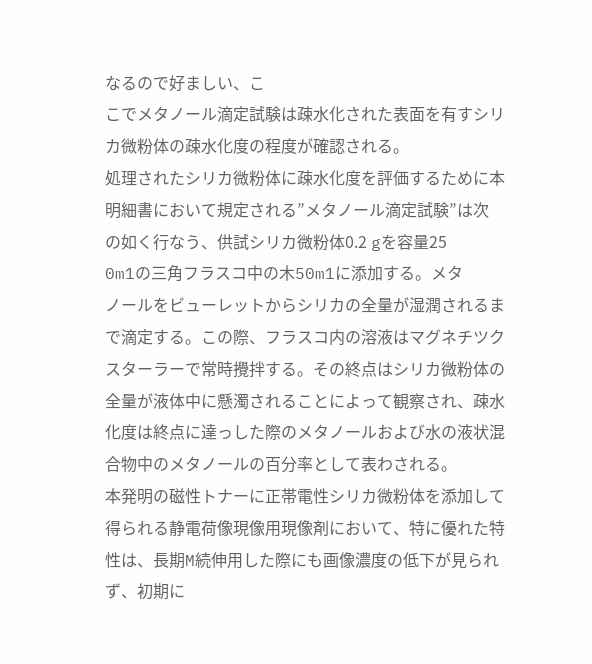なるので好ましい、こ
こでメタノール滴定試験は疎水化された表面を有すシリ
カ微粉体の疎水化度の程度が確認される。
処理されたシリカ微粉体に疎水化度を評価するために本
明細書において規定される”メタノール滴定試験”は次
の如く行なう、供試シリカ微粉体0.2 gを容量25
0m1の三角フラスコ中の木50m1に添加する。メタ
ノールをビューレットからシリカの全量が湿潤されるま
で滴定する。この際、フラスコ内の溶液はマグネチツク
スターラーで常時攪拌する。その終点はシリカ微粉体の
全量が液体中に懸濁されることによって観察され、疎水
化度は終点に達っした際のメタノールおよび水の液状混
合物中のメタノールの百分率として表わされる。
本発明の磁性トナーに正帯電性シリカ微粉体を添加して
得られる静電荷像現像用現像剤において、特に優れた特
性は、長期M続伸用した際にも画像濃度の低下が見られ
ず、初期に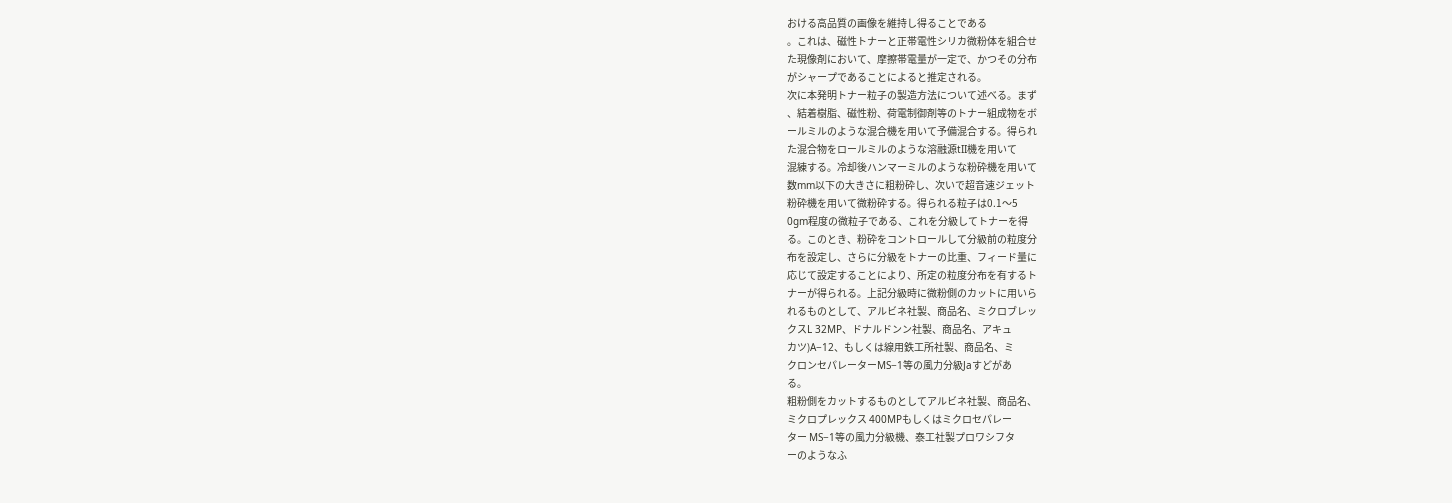おける高品質の画像を維持し得ることである
。これは、磁性トナーと正帯電性シリカ微粉体を組合せ
た現像剤において、摩擦帯電量が一定で、かつその分布
がシャープであることによると推定される。
次に本発明トナー粒子の製造方法について述べる。まず
、結着樹脂、磁性粉、荷電制御剤等のトナー組成物をボ
ールミルのような混合機を用いて予備混合する。得られ
た混合物をロールミルのような溶融源tII機を用いて
混練する。冷却後ハンマーミルのような粉砕機を用いて
数mm以下の大きさに粗粉砕し、次いで超音速ジェット
粉砕機を用いて微粉砕する。得られる粒子は0.1〜5
0gm程度の微粒子である、これを分級してトナーを得
る。このとき、粉砕をコントロールして分級前の粒度分
布を設定し、さらに分級をトナーの比重、フィード量に
応じて設定することにより、所定の粒度分布を有するト
ナーが得られる。上記分級時に微粉側のカットに用いら
れるものとして、アルビネ社製、商品名、ミクロブレッ
クスL 32MP、ドナルドンン社製、商品名、アキュ
カツ)A−12、もしくは線用鉄工所社製、商品名、ミ
クロンセパレーターMS−1等の風力分級Jaすどがあ
る。
粗粉側をカットするものとしてアルビネ社製、商品名、
ミクロプレックス 400MPもしくはミクロセパレー
ター MS−1等の風力分級機、泰工社製プロワシフタ
ーのようなふ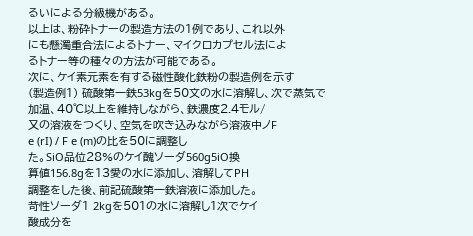るいによる分級機がある。
以上は、粉砕トナーの製造方法の1例であり、これ以外
にも懸濁重合法によるトナー、マイクロカプセル法によ
るトナー等の種々の方法が可能である。
次に、ケイ素元素を有する磁性酸化鉄粉の製造例を示す
(製造例1) 硫酸第一鉄53kgを50文の水に溶解し、次で蒸気で
加温、40℃以上を維持しながら、鉄濃度2.4モル/
又の溶液をつくり、空気を吹き込みながら溶液中ノF
e (rI) / F e (m)の比を50に調整し
た。SiO品位28%のケイ醜ソーダ560g5iO換
算値156.8gを13愛の水に添加し、溶解してPH
調整をした後、前記硫酸第一鉄溶液に添加した。
苛性ソーダ1 2kgを501の水に溶解し1次でケイ
酸成分を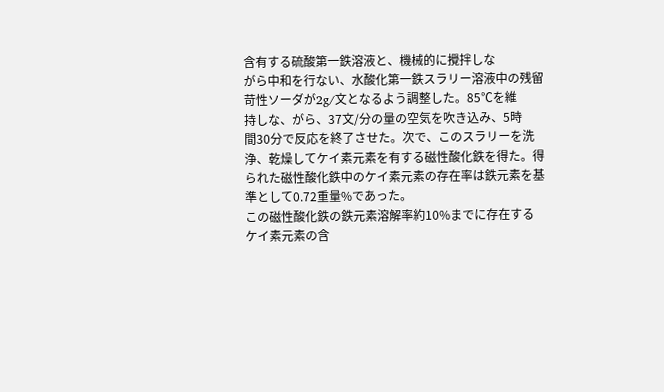含有する硫酸第一鉄溶液と、機械的に攪拌しな
がら中和を行ない、水酸化第一鉄スラリー溶液中の残留
苛性ソーダが2g/文となるよう調整した。85℃を維
持しな、がら、37文/分の量の空気を吹き込み、5時
間30分で反応を終了させた。次で、このスラリーを洗
浄、乾燥してケイ素元素を有する磁性酸化鉄を得た。得
られた磁性酸化鉄中のケイ素元素の存在率は鉄元素を基
準として0.72重量%であった。
この磁性酸化鉄の鉄元素溶解率約10%までに存在する
ケイ素元素の含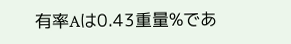有率Aは0.43重量%であ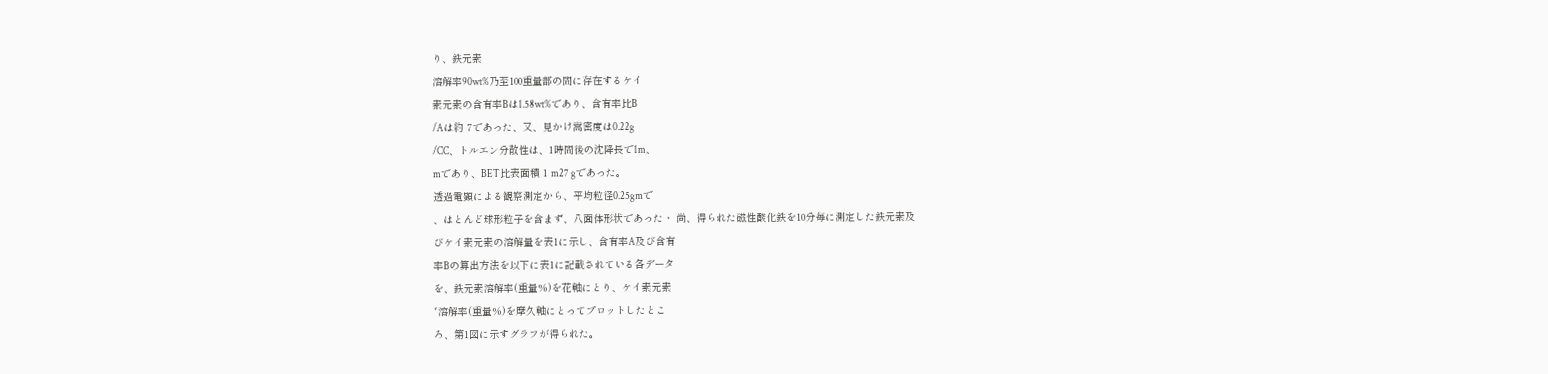り、鉄元素
溶解率90wt%乃至100重量部の間に存在するケイ
素元素の含有率Bは1.58wt%であり、含有率比B
/Aは約 7であった、又、見かけ嵩密度は0.22g
/CC、トルエン分散性は、1時間後の沈降長で1m、
mであり、BET比表面積 1 m27 gであった。
透過電顕による観察測定から、平均粒径0.25gmで
、はとんど球形粒子を含まず、八面体形状であった・ 尚、得られた磁性酸化鉄を10分毎に測定した鉄元素及
びケイ素元素の溶解量を表1に示し、含有率A及び含有
率Bの算出方法を以下に表1に記載されている各データ
を、鉄元素溶解率(重量%)を花軸にとり、ケイ素元素
′溶解率(重量%)を摩久軸にとってプロットしたとこ
ろ、第1図に示すグラフが得られた。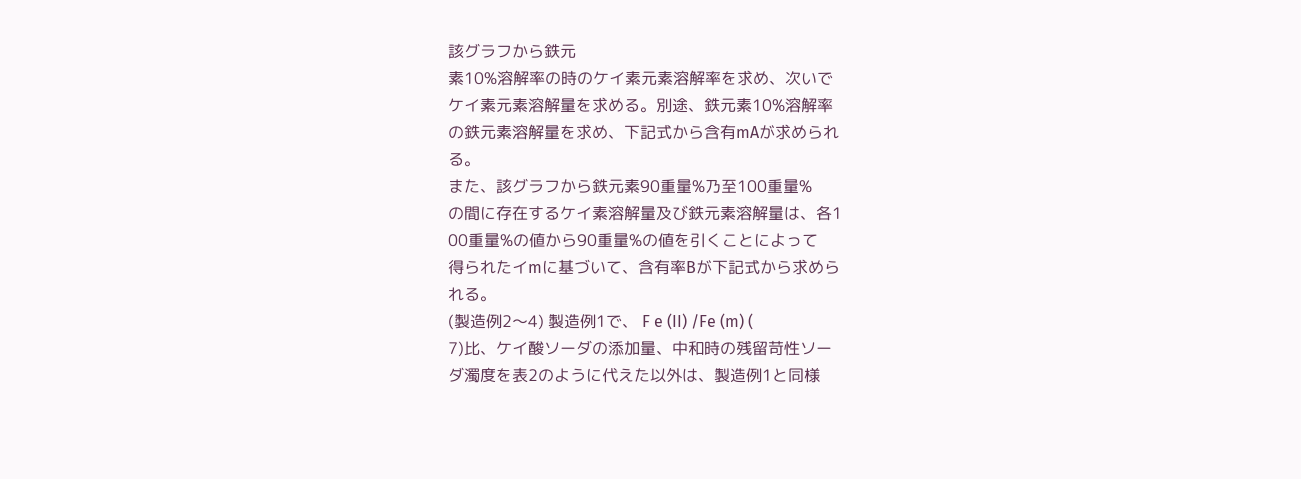該グラフから鉄元
素10%溶解率の時のケイ素元素溶解率を求め、次いで
ケイ素元素溶解量を求める。別途、鉄元素10%溶解率
の鉄元素溶解量を求め、下記式から含有mAが求められ
る。
また、該グラフから鉄元素90重量%乃至100重量%
の間に存在するケイ素溶解量及び鉄元素溶解量は、各1
00重量%の値から90重量%の値を引くことによって
得られたイmに基づいて、含有率Bが下記式から求めら
れる。
(製造例2〜4) 製造例1で、 F e (II) /Fe (m) (
7)比、ケイ酸ソーダの添加量、中和時の残留苛性ソー
ダ濁度を表2のように代えた以外は、製造例1と同様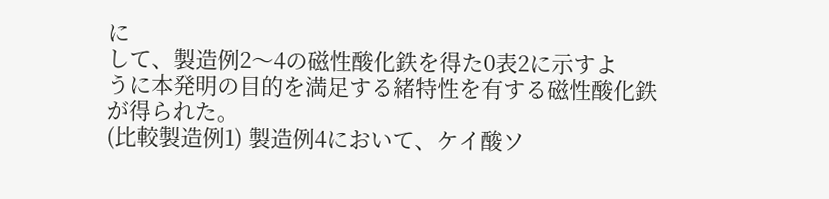に
して、製造例2〜4の磁性酸化鉄を得た0表2に示すよ
うに本発明の目的を満足する緒特性を有する磁性酸化鉄
が得られた。
(比較製造例1) 製造例4において、ケイ酸ソ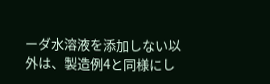ーダ水溶液を添加しない以
外は、製造例4と同様にし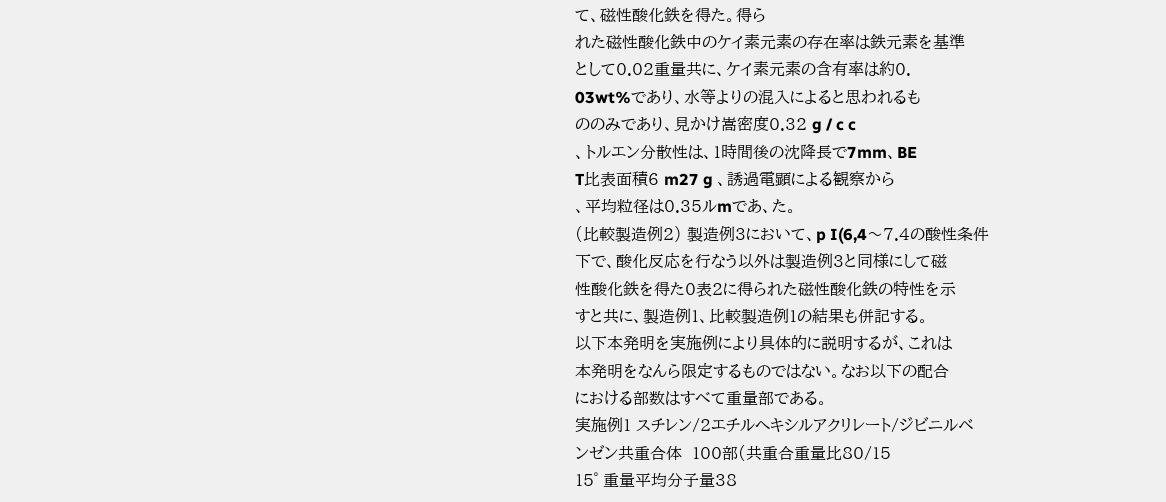て、磁性酸化鉄を得た。得ら
れた磁性酸化鉄中のケイ素元素の存在率は鉄元素を基準
として0.02重量共に、ケイ素元素の含有率は約0.
03wt%であり、水等よりの混入によると思われるも
ののみであり、見かけ嵩密度0.32 g / c c
、トルエン分散性は、1時間後の沈降長で7mm、BE
T比表面積6 m27 g 、誘過電顕による観察から
、平均粒径は0.35ルmであ、た。
(比較製造例2) 製造例3において、p I(6,4〜7.4の酸性条件
下で、酸化反応を行なう以外は製造例3と同様にして磁
性酸化鉄を得た0表2に得られた磁性酸化鉄の特性を示
すと共に、製造例1、比較製造例1の結果も併記する。
以下本発明を実施例により具体的に説明するが、これは
本発明をなんら限定するものではない。なお以下の配合
における部数はすべて重量部である。
実施例1 スチレン/2エチルへキシルアクリレート/ジビニルベ
ンゼン共重合体  100部(共重合重量比80/15
15゜ 重量平均分子量38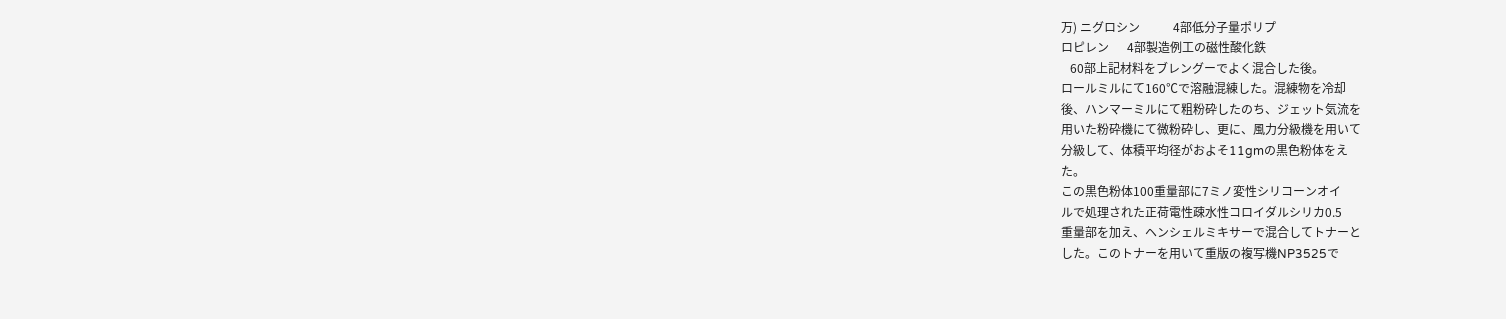万) ニグロシン           4部低分子量ポリプ
ロピレン      4部製造例工の磁性酸化鉄
   60部上記材料をブレングーでよく混合した後。
ロールミルにて160℃で溶融混練した。混練物を冷却
後、ハンマーミルにて粗粉砕したのち、ジェット気流を
用いた粉砕機にて微粉砕し、更に、風力分級機を用いて
分級して、体積平均径がおよそ11gmの黒色粉体をえ
た。
この黒色粉体100重量部に7ミノ変性シリコーンオイ
ルで処理された正荷電性疎水性コロイダルシリカ0.5
重量部を加え、ヘンシェルミキサーで混合してトナーと
した。このトナーを用いて重版の複写機NP3525で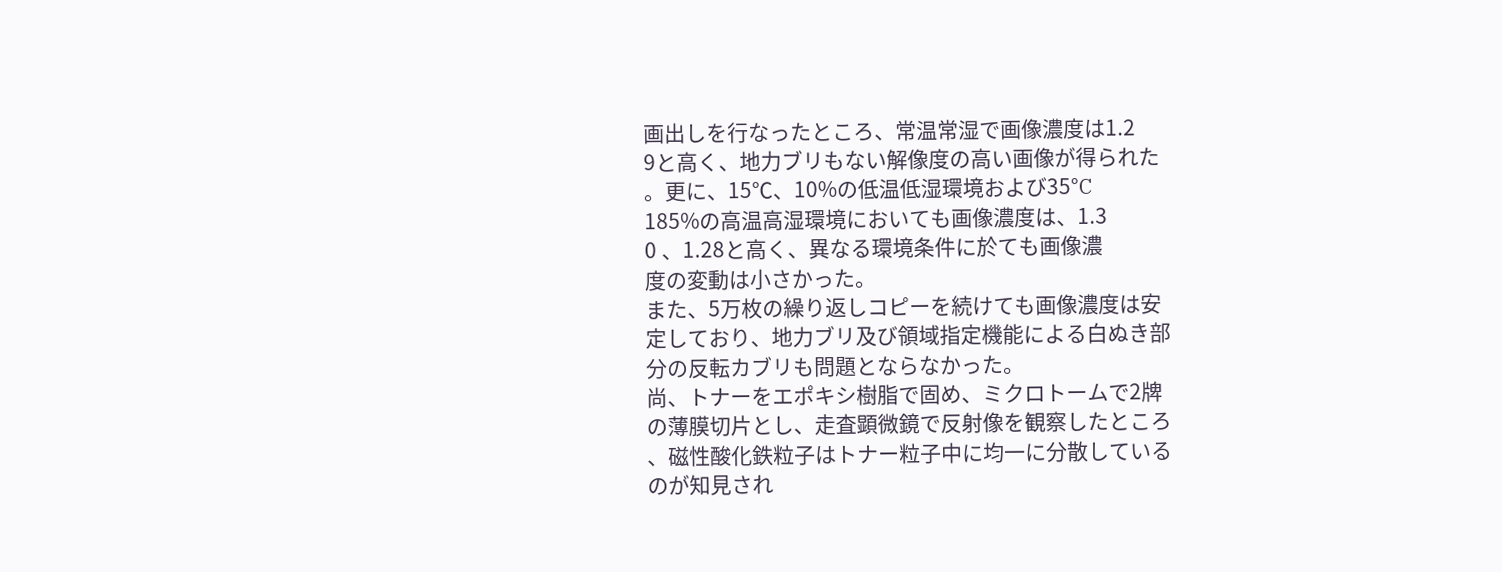画出しを行なったところ、常温常湿で画像濃度は1.2
9と高く、地力ブリもない解像度の高い画像が得られた
。更に、15℃、10%の低温低湿環境および35°C
185%の高温高湿環境においても画像濃度は、1.3
0 、1.28と高く、異なる環境条件に於ても画像濃
度の変動は小さかった。
また、5万枚の繰り返しコピーを続けても画像濃度は安
定しており、地力ブリ及び領域指定機能による白ぬき部
分の反転カブリも問題とならなかった。
尚、トナーをエポキシ樹脂で固め、ミクロトームで2牌
の薄膜切片とし、走査顕微鏡で反射像を観察したところ
、磁性酸化鉄粒子はトナー粒子中に均一に分散している
のが知見され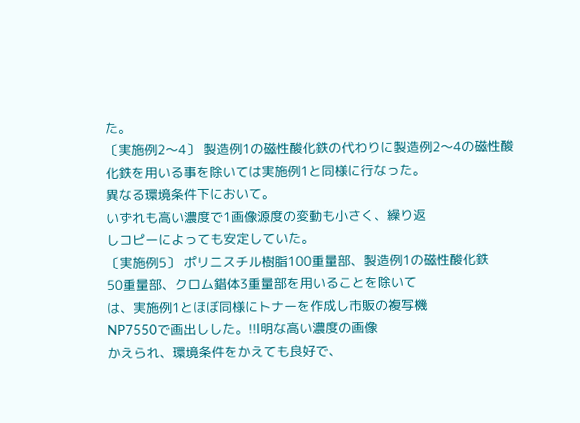た。
〔実施例2〜4〕 製造例1の磁性酸化鉄の代わりに製造例2〜4の磁性酸
化鉄を用いる事を除いては実施例1と同様に行なった。
異なる環境条件下において。
いずれも高い濃度で1画像源度の変動も小さく、繰り返
しコピーによっても安定していた。
〔実施例5〕 ポリニスチル樹脂100重量部、製造例1の磁性酸化鉄
50重量部、クロム錯体3重量部を用いることを除いて
は、実施例1とほぼ同様にトナーを作成し市販の複写機
NP7550で画出しした。!!I明な高い濃度の画像
かえられ、環境条件をかえても良好で、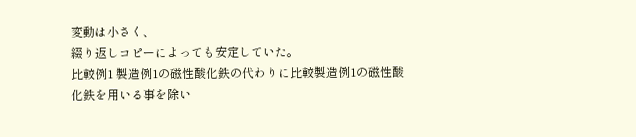変動は小さく、
綴り返しコピーによっても安定していた。
比較例1 製造例1の磁性酸化鉄の代わりに比較製造例1の磁性酸
化鉄を用いる事を除い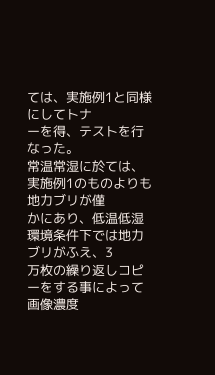ては、実施例1と同様にしてトナ
ーを得、テストを行なった。
常温常湿に於ては、実施例1のものよりも地力ブリが僅
かにあり、低温低湿環境条件下では地力ブリがふえ、3
万枚の繰り返しコピーをする事によって画像濃度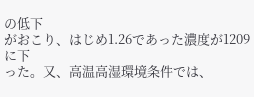の低下
がおこり、はじめ1.26であった濃度が1209に下
った。又、高温高湿環境条件では、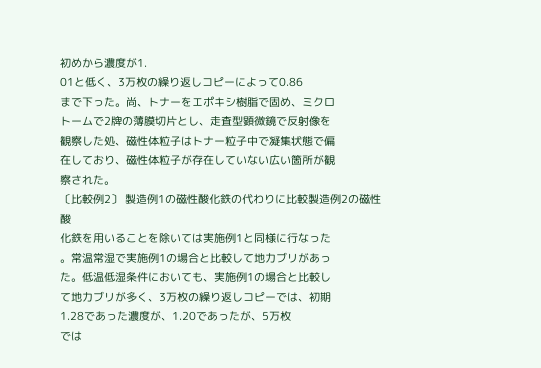初めから濃度が1.
01と低く、3万枚の繰り返しコピーによって0.86
まで下った。尚、トナーをエポキシ樹脂で固め、ミクロ
トームで2牌の薄膜切片とし、走査型顕微鏡で反射像を
観察した処、磁性体粒子はトナー粒子中で凝集状態で偏
在しており、磁性体粒子が存在していない広い箇所が観
察された。
〔比較例2〕 製造例1の磁性酸化鉄の代わりに比較製造例2の磁性酸
化鉄を用いることを除いては実施例1と同様に行なった
。常温常湿で実施例1の場合と比較して地力ブリがあっ
た。低温低湿条件においても、実施例1の場合と比較し
て地力ブリが多く、3万枚の繰り返しコピーでは、初期
1.28であった濃度が、1.20であったが、5万枚
では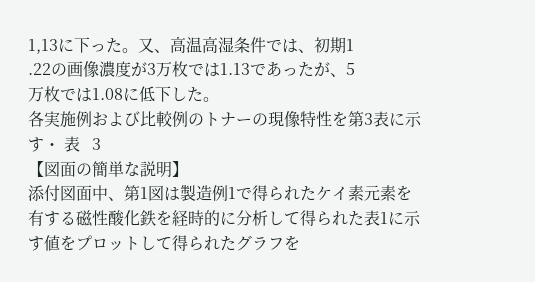1,13に下った。又、高温高湿条件では、初期1
.22の画像濃度が3万枚では1.13であったが、5
万枚では1.08に低下した。
各実施例および比較例のトナーの現像特性を第3表に示
す・ 表   3
【図面の簡単な説明】
添付図面中、第1図は製造例1で得られたケイ素元素を
有する磁性酸化鉄を経時的に分析して得られた表1に示
す値をプロットして得られたグラフを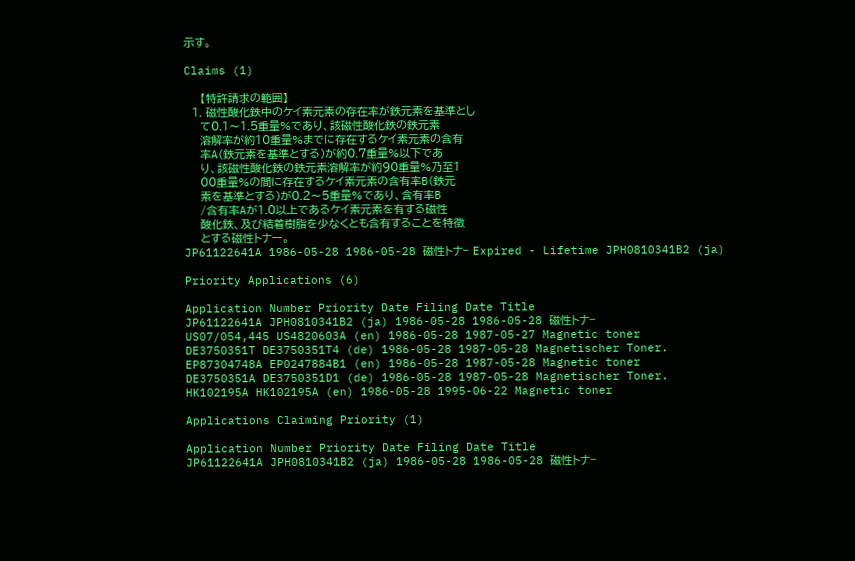示す。

Claims (1)

    【特許請求の範囲】
  1. 磁性酸化鉄中のケイ素元素の存在率が鉄元素を基準とし
    て0.1〜1.5重量%であり、該磁性酸化鉄の鉄元素
    溶解率が約10重量%までに存在するケイ素元素の含有
    率A(鉄元素を基準とする)が約0.7重量%以下であ
    り、該磁性酸化鉄の鉄元素溶解率が約90重量%乃至1
    00重量%の間に存在するケイ素元素の含有率B(鉄元
    素を基準とする)が0.2〜5重量%であり、含有率B
    /含有率Aが1.0以上であるケイ素元素を有する磁性
    酸化鉄、及び結着樹脂を少なくとも含有することを特徴
    とする磁性トナー。
JP61122641A 1986-05-28 1986-05-28 磁性トナ− Expired - Lifetime JPH0810341B2 (ja)

Priority Applications (6)

Application Number Priority Date Filing Date Title
JP61122641A JPH0810341B2 (ja) 1986-05-28 1986-05-28 磁性トナ−
US07/054,445 US4820603A (en) 1986-05-28 1987-05-27 Magnetic toner
DE3750351T DE3750351T4 (de) 1986-05-28 1987-05-28 Magnetischer Toner.
EP87304748A EP0247884B1 (en) 1986-05-28 1987-05-28 Magnetic toner
DE3750351A DE3750351D1 (de) 1986-05-28 1987-05-28 Magnetischer Toner.
HK102195A HK102195A (en) 1986-05-28 1995-06-22 Magnetic toner

Applications Claiming Priority (1)

Application Number Priority Date Filing Date Title
JP61122641A JPH0810341B2 (ja) 1986-05-28 1986-05-28 磁性トナ−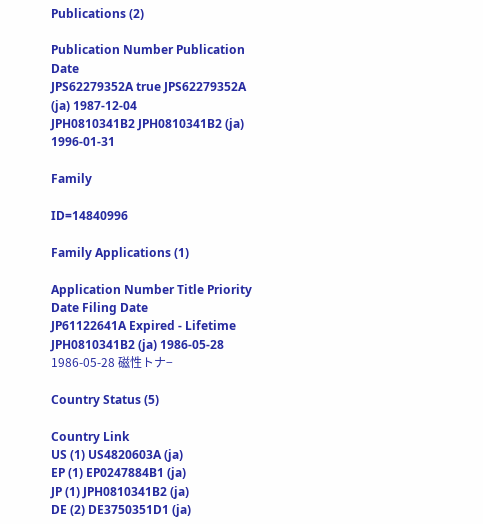Publications (2)

Publication Number Publication Date
JPS62279352A true JPS62279352A (ja) 1987-12-04
JPH0810341B2 JPH0810341B2 (ja) 1996-01-31

Family

ID=14840996

Family Applications (1)

Application Number Title Priority Date Filing Date
JP61122641A Expired - Lifetime JPH0810341B2 (ja) 1986-05-28 1986-05-28 磁性トナ−

Country Status (5)

Country Link
US (1) US4820603A (ja)
EP (1) EP0247884B1 (ja)
JP (1) JPH0810341B2 (ja)
DE (2) DE3750351D1 (ja)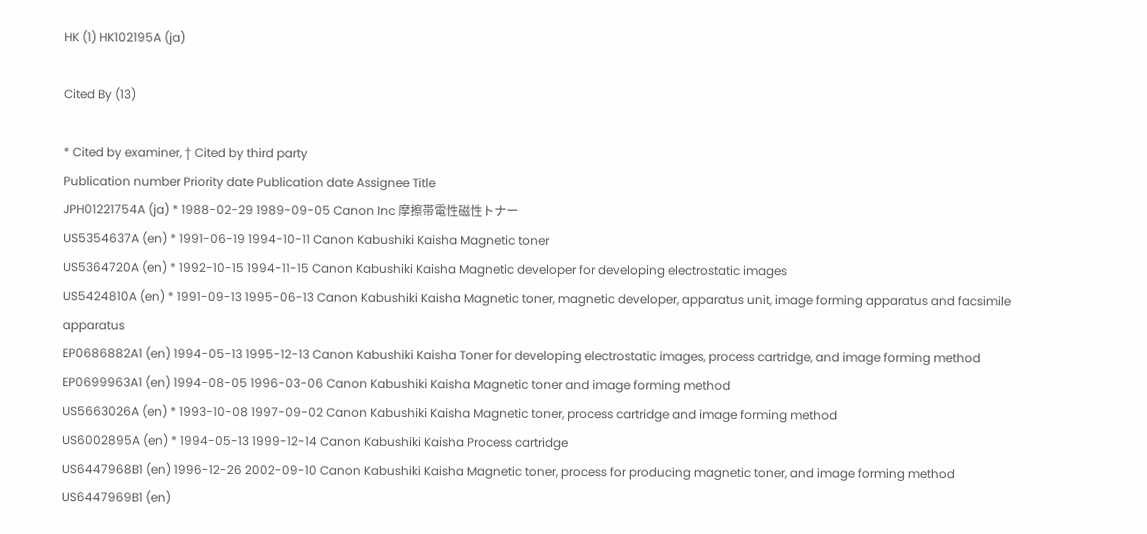HK (1) HK102195A (ja)

Cited By (13)

* Cited by examiner, † Cited by third party
Publication number Priority date Publication date Assignee Title
JPH01221754A (ja) * 1988-02-29 1989-09-05 Canon Inc 摩擦帯電性磁性トナー
US5354637A (en) * 1991-06-19 1994-10-11 Canon Kabushiki Kaisha Magnetic toner
US5364720A (en) * 1992-10-15 1994-11-15 Canon Kabushiki Kaisha Magnetic developer for developing electrostatic images
US5424810A (en) * 1991-09-13 1995-06-13 Canon Kabushiki Kaisha Magnetic toner, magnetic developer, apparatus unit, image forming apparatus and facsimile apparatus
EP0686882A1 (en) 1994-05-13 1995-12-13 Canon Kabushiki Kaisha Toner for developing electrostatic images, process cartridge, and image forming method
EP0699963A1 (en) 1994-08-05 1996-03-06 Canon Kabushiki Kaisha Magnetic toner and image forming method
US5663026A (en) * 1993-10-08 1997-09-02 Canon Kabushiki Kaisha Magnetic toner, process cartridge and image forming method
US6002895A (en) * 1994-05-13 1999-12-14 Canon Kabushiki Kaisha Process cartridge
US6447968B1 (en) 1996-12-26 2002-09-10 Canon Kabushiki Kaisha Magnetic toner, process for producing magnetic toner, and image forming method
US6447969B1 (en)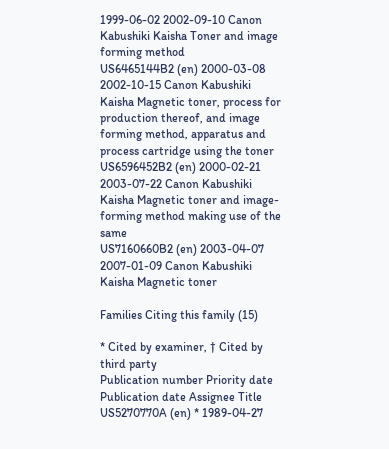1999-06-02 2002-09-10 Canon Kabushiki Kaisha Toner and image forming method
US6465144B2 (en) 2000-03-08 2002-10-15 Canon Kabushiki Kaisha Magnetic toner, process for production thereof, and image forming method, apparatus and process cartridge using the toner
US6596452B2 (en) 2000-02-21 2003-07-22 Canon Kabushiki Kaisha Magnetic toner and image-forming method making use of the same
US7160660B2 (en) 2003-04-07 2007-01-09 Canon Kabushiki Kaisha Magnetic toner

Families Citing this family (15)

* Cited by examiner, † Cited by third party
Publication number Priority date Publication date Assignee Title
US5270770A (en) * 1989-04-27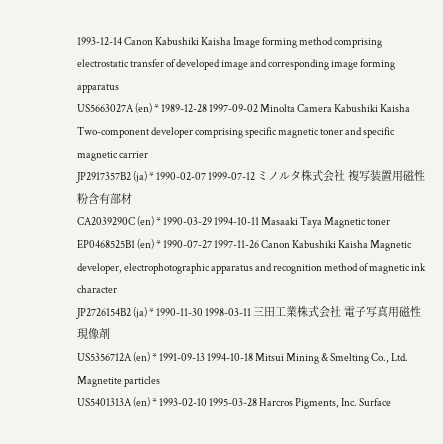1993-12-14 Canon Kabushiki Kaisha Image forming method comprising electrostatic transfer of developed image and corresponding image forming apparatus
US5663027A (en) * 1989-12-28 1997-09-02 Minolta Camera Kabushiki Kaisha Two-component developer comprising specific magnetic toner and specific magnetic carrier
JP2917357B2 (ja) * 1990-02-07 1999-07-12 ミノルタ株式会社 複写装置用磁性粉含有部材
CA2039290C (en) * 1990-03-29 1994-10-11 Masaaki Taya Magnetic toner
EP0468525B1 (en) * 1990-07-27 1997-11-26 Canon Kabushiki Kaisha Magnetic developer, electrophotographic apparatus and recognition method of magnetic ink character
JP2726154B2 (ja) * 1990-11-30 1998-03-11 三田工業株式会社 電子写真用磁性現像剤
US5356712A (en) * 1991-09-13 1994-10-18 Mitsui Mining & Smelting Co., Ltd. Magnetite particles
US5401313A (en) * 1993-02-10 1995-03-28 Harcros Pigments, Inc. Surface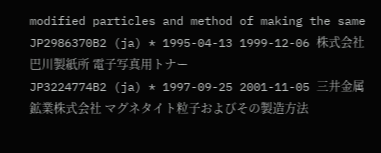modified particles and method of making the same
JP2986370B2 (ja) * 1995-04-13 1999-12-06 株式会社巴川製紙所 電子写真用トナー
JP3224774B2 (ja) * 1997-09-25 2001-11-05 三井金属鉱業株式会社 マグネタイト粒子およびその製造方法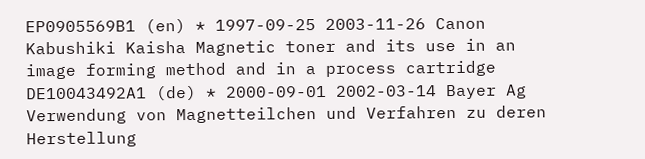EP0905569B1 (en) * 1997-09-25 2003-11-26 Canon Kabushiki Kaisha Magnetic toner and its use in an image forming method and in a process cartridge
DE10043492A1 (de) * 2000-09-01 2002-03-14 Bayer Ag Verwendung von Magnetteilchen und Verfahren zu deren Herstellung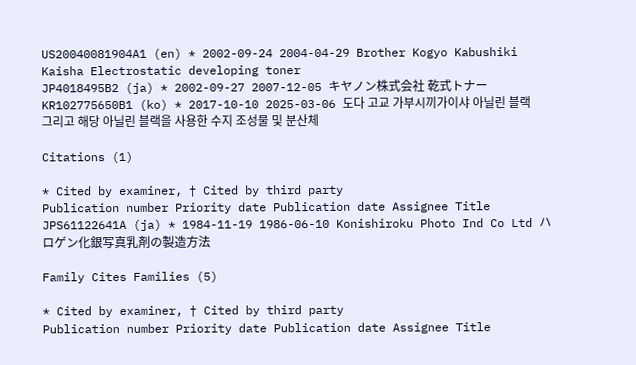US20040081904A1 (en) * 2002-09-24 2004-04-29 Brother Kogyo Kabushiki Kaisha Electrostatic developing toner
JP4018495B2 (ja) * 2002-09-27 2007-12-05 キヤノン株式会社 乾式トナー
KR102775650B1 (ko) * 2017-10-10 2025-03-06 도다 고교 가부시끼가이샤 아닐린 블랙 그리고 해당 아닐린 블랙을 사용한 수지 조성물 및 분산체

Citations (1)

* Cited by examiner, † Cited by third party
Publication number Priority date Publication date Assignee Title
JPS61122641A (ja) * 1984-11-19 1986-06-10 Konishiroku Photo Ind Co Ltd ハロゲン化銀写真乳剤の製造方法

Family Cites Families (5)

* Cited by examiner, † Cited by third party
Publication number Priority date Publication date Assignee Title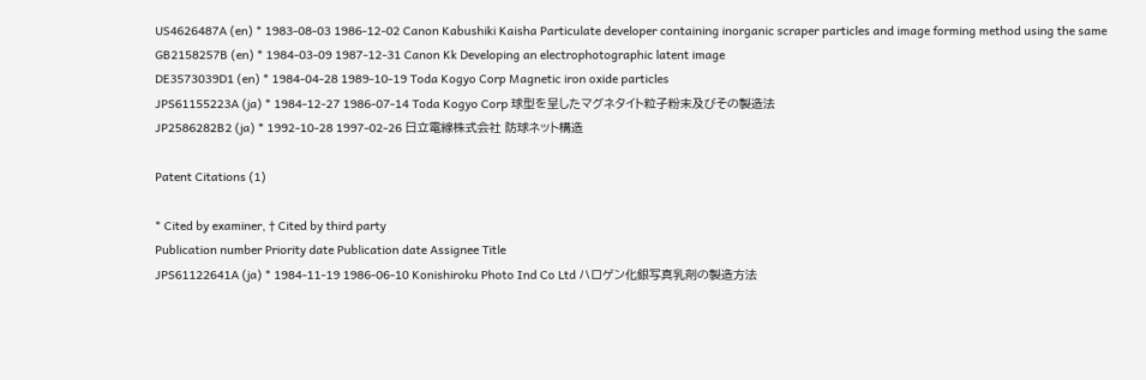US4626487A (en) * 1983-08-03 1986-12-02 Canon Kabushiki Kaisha Particulate developer containing inorganic scraper particles and image forming method using the same
GB2158257B (en) * 1984-03-09 1987-12-31 Canon Kk Developing an electrophotographic latent image
DE3573039D1 (en) * 1984-04-28 1989-10-19 Toda Kogyo Corp Magnetic iron oxide particles
JPS61155223A (ja) * 1984-12-27 1986-07-14 Toda Kogyo Corp 球型を呈したマグネタイト粒子粉末及びその製造法
JP2586282B2 (ja) * 1992-10-28 1997-02-26 日立電線株式会社 防球ネット構造

Patent Citations (1)

* Cited by examiner, † Cited by third party
Publication number Priority date Publication date Assignee Title
JPS61122641A (ja) * 1984-11-19 1986-06-10 Konishiroku Photo Ind Co Ltd ハロゲン化銀写真乳剤の製造方法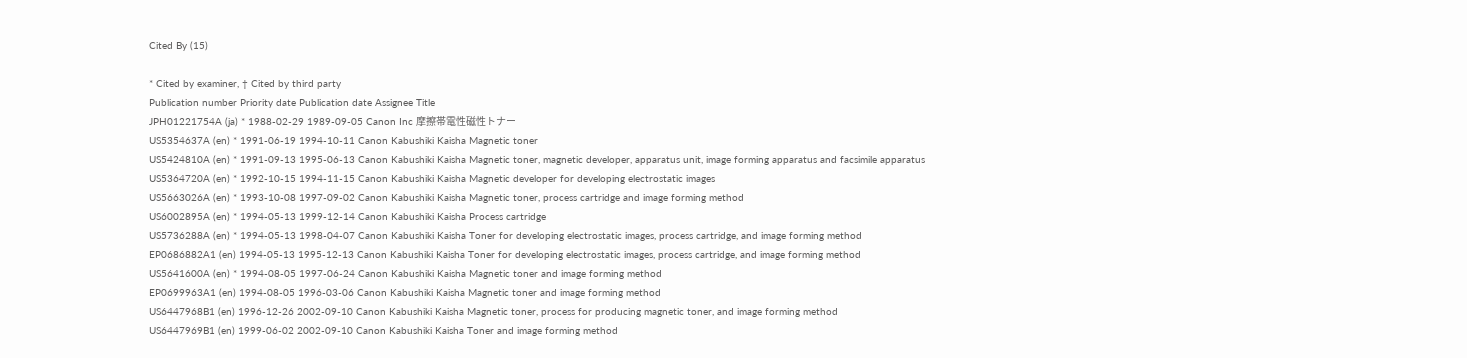Cited By (15)

* Cited by examiner, † Cited by third party
Publication number Priority date Publication date Assignee Title
JPH01221754A (ja) * 1988-02-29 1989-09-05 Canon Inc 摩擦帯電性磁性トナー
US5354637A (en) * 1991-06-19 1994-10-11 Canon Kabushiki Kaisha Magnetic toner
US5424810A (en) * 1991-09-13 1995-06-13 Canon Kabushiki Kaisha Magnetic toner, magnetic developer, apparatus unit, image forming apparatus and facsimile apparatus
US5364720A (en) * 1992-10-15 1994-11-15 Canon Kabushiki Kaisha Magnetic developer for developing electrostatic images
US5663026A (en) * 1993-10-08 1997-09-02 Canon Kabushiki Kaisha Magnetic toner, process cartridge and image forming method
US6002895A (en) * 1994-05-13 1999-12-14 Canon Kabushiki Kaisha Process cartridge
US5736288A (en) * 1994-05-13 1998-04-07 Canon Kabushiki Kaisha Toner for developing electrostatic images, process cartridge, and image forming method
EP0686882A1 (en) 1994-05-13 1995-12-13 Canon Kabushiki Kaisha Toner for developing electrostatic images, process cartridge, and image forming method
US5641600A (en) * 1994-08-05 1997-06-24 Canon Kabushiki Kaisha Magnetic toner and image forming method
EP0699963A1 (en) 1994-08-05 1996-03-06 Canon Kabushiki Kaisha Magnetic toner and image forming method
US6447968B1 (en) 1996-12-26 2002-09-10 Canon Kabushiki Kaisha Magnetic toner, process for producing magnetic toner, and image forming method
US6447969B1 (en) 1999-06-02 2002-09-10 Canon Kabushiki Kaisha Toner and image forming method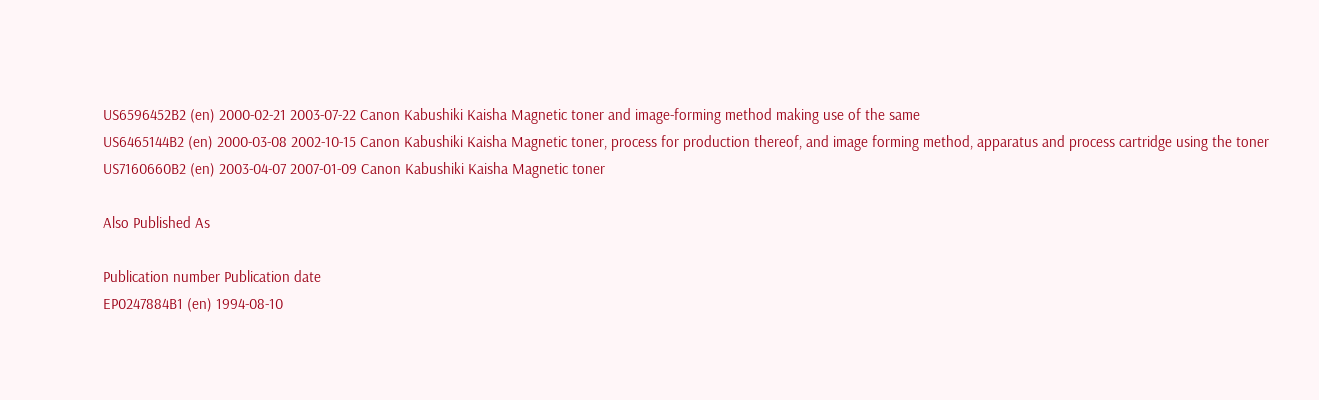US6596452B2 (en) 2000-02-21 2003-07-22 Canon Kabushiki Kaisha Magnetic toner and image-forming method making use of the same
US6465144B2 (en) 2000-03-08 2002-10-15 Canon Kabushiki Kaisha Magnetic toner, process for production thereof, and image forming method, apparatus and process cartridge using the toner
US7160660B2 (en) 2003-04-07 2007-01-09 Canon Kabushiki Kaisha Magnetic toner

Also Published As

Publication number Publication date
EP0247884B1 (en) 1994-08-10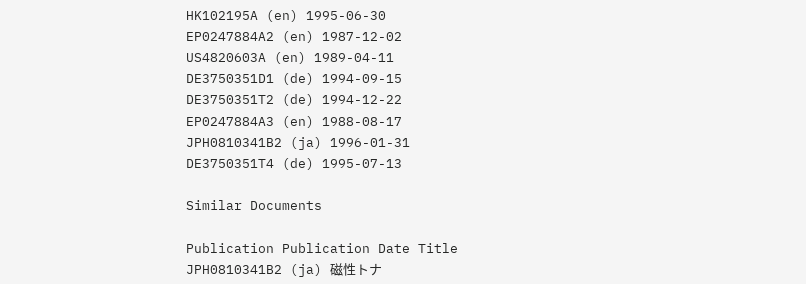HK102195A (en) 1995-06-30
EP0247884A2 (en) 1987-12-02
US4820603A (en) 1989-04-11
DE3750351D1 (de) 1994-09-15
DE3750351T2 (de) 1994-12-22
EP0247884A3 (en) 1988-08-17
JPH0810341B2 (ja) 1996-01-31
DE3750351T4 (de) 1995-07-13

Similar Documents

Publication Publication Date Title
JPH0810341B2 (ja) 磁性トナ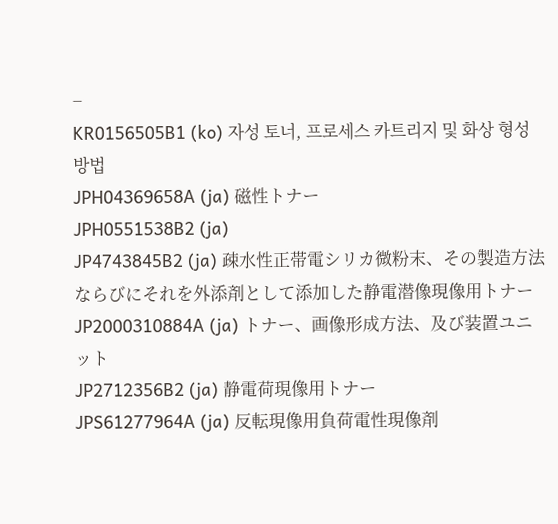−
KR0156505B1 (ko) 자성 토너, 프로세스 카트리지 및 화상 형성 방법
JPH04369658A (ja) 磁性トナー
JPH0551538B2 (ja)
JP4743845B2 (ja) 疎水性正帯電シリカ微粉末、その製造方法ならびにそれを外添剤として添加した静電潜像現像用トナー
JP2000310884A (ja) トナー、画像形成方法、及び装置ユニット
JP2712356B2 (ja) 静電荷現像用トナー
JPS61277964A (ja) 反転現像用負荷電性現像剤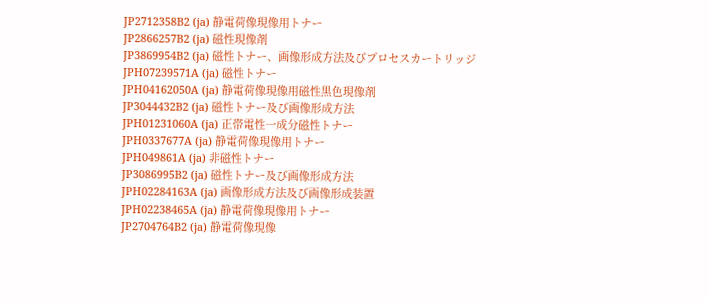JP2712358B2 (ja) 静電荷像現像用トナー
JP2866257B2 (ja) 磁性現像剤
JP3869954B2 (ja) 磁性トナー、画像形成方法及びプロセスカートリッジ
JPH07239571A (ja) 磁性トナー
JPH04162050A (ja) 静電荷像現像用磁性黒色現像剤
JP3044432B2 (ja) 磁性トナー及び画像形成方法
JPH01231060A (ja) 正帯電性一成分磁性トナー
JPH0337677A (ja) 静電荷像現像用トナー
JPH049861A (ja) 非磁性トナー
JP3086995B2 (ja) 磁性トナー及び画像形成方法
JPH02284163A (ja) 画像形成方法及び画像形成装置
JPH02238465A (ja) 静電荷像現像用トナー
JP2704764B2 (ja) 静電荷像現像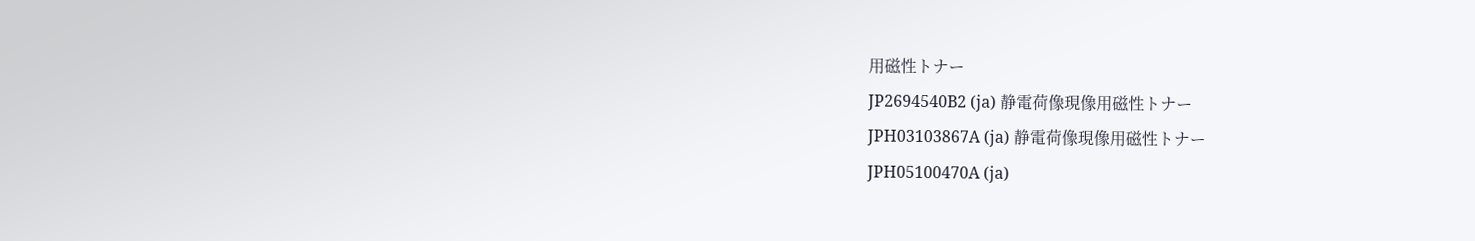用磁性トナー
JP2694540B2 (ja) 静電荷像現像用磁性トナー
JPH03103867A (ja) 静電荷像現像用磁性トナー
JPH05100470A (ja)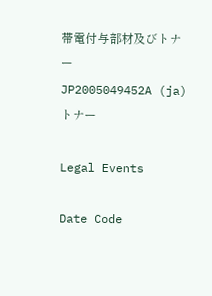帯電付与部材及びトナー
JP2005049452A (ja) トナー

Legal Events

Date Code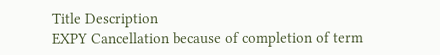Title Description
EXPY Cancellation because of completion of term